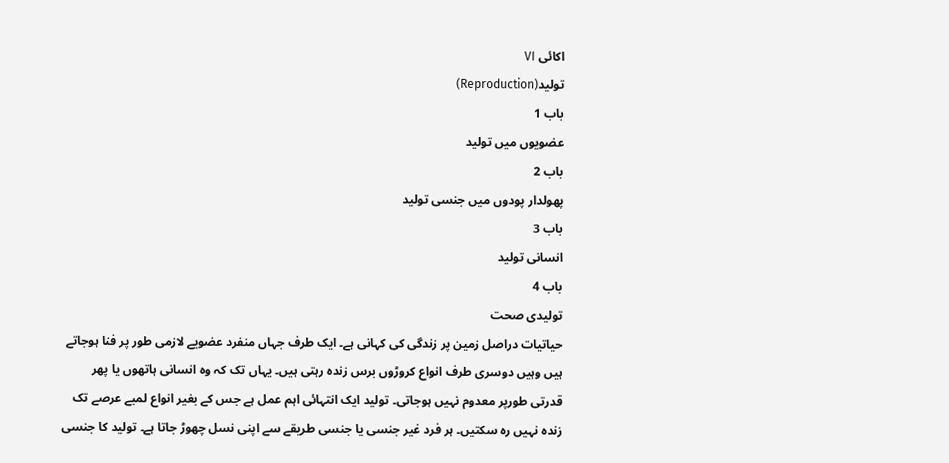اکائی VI
تولید(Reproduction)
باب 1
عضویوں میں تولید
باب 2
پھولدار پودوں میں جنسی تولید
باب 3
انسانی تولید
باب 4
تولیدی صحت
حیاتیات دراصل زمین پر زندگی کی کہانی ہے۔ ایک طرف جہاں منفرد عضویے لازمی طور پر فنا ہوجاتے ہیں وہیں دوسری طرف انواع کروڑوں برس زندہ رہتی ہیں۔ یہاں تک کہ وہ انسانی ہاتھوں یا پھر قدرتی طورپر معدوم نہیں ہوجاتی۔ تولید ایک انتہائی اہم عمل ہے جس کے بغیر انواع لمبے عرصے تک زندہ نہیں رہ سکتیں۔ ہر فرد غیر جنسی یا جنسی طریقے سے اپنی نسل چھوڑ جاتا ہے۔ تولید کا جنسی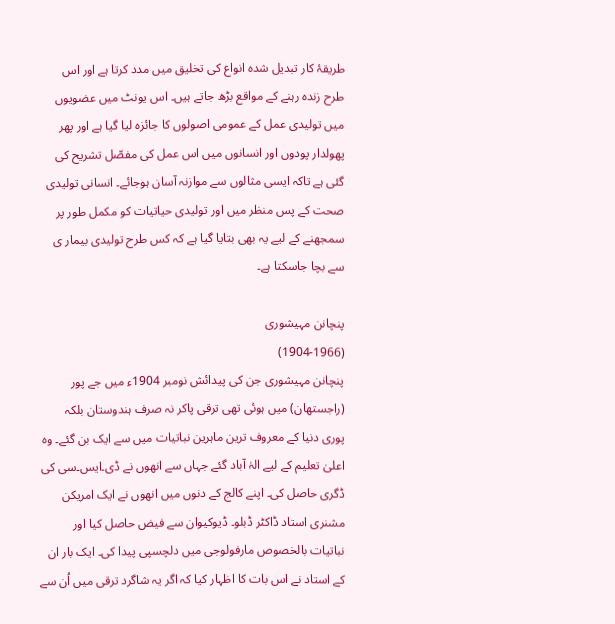طریقۂ کار تبدیل شدہ انواع کی تخلیق میں مدد کرتا ہے اور اس طرح زندہ رہنے کے مواقع بڑھ جاتے ہیں۔ اس یونٹ میں عضویوں میں تولیدی عمل کے عمومی اصولوں کا جائزہ لیا گیا ہے اور پھر پھولدار پودوں اور انسانوں میں اس عمل کی مفصّل تشریح کی گئی ہے تاکہ ایسی مثالوں سے موازنہ آسان ہوجائے۔ انسانی تولیدی صحت کے پس منظر میں اور تولیدی حیاتیات کو مکمل طور پر سمجھنے کے لیے یہ بھی بتایا گیا ہے کہ کس طرح تولیدی بیمار ی سے بچا جاسکتا ہے۔

پنچانن مہیشوری
(1904-1966)
پنچانن مہیشوری جن کی پیدائش نومبر 1904ء میں جے پور (راجستھان) میں ہوئی تھی ترقی پاکر نہ صرف ہندوستان بلکہ پوری دنیا کے معروف ترین ماہرین نباتیات میں سے ایک بن گئے۔ وہ اعلیٰ تعلیم کے لیے الہٰ آباد گئے جہاں سے انھوں نے ڈی۔ایس۔سی کی ڈگری حاصل کی۔ اپنے کالج کے دنوں میں انھوں نے ایک امریکن مشنری استاد ڈاکٹر ڈبلو۔ ڈیوکیوان سے فیض حاصل کیا اور نباتیات بالخصوص مارفولوجی میں دلچسپی پیدا کی۔ ایک بار ان کے استاد نے اس بات کا اظہار کیا کہ اگر یہ شاگرد ترقی میں اُن سے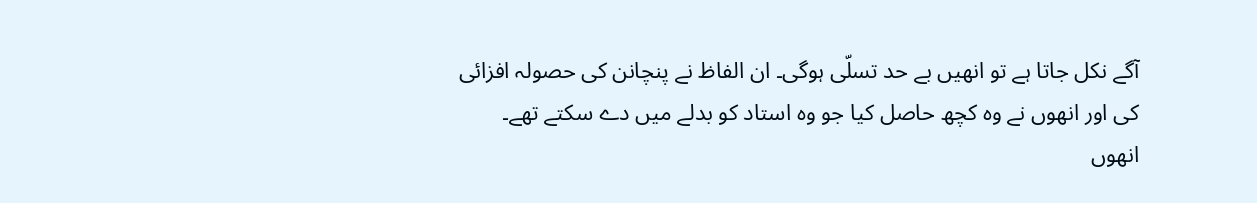آگے نکل جاتا ہے تو انھیں بے حد تسلّی ہوگی۔ ان الفاظ نے پنچانن کی حصولہ افزائی کی اور انھوں نے وہ کچھ حاصل کیا جو وہ استاد کو بدلے میں دے سکتے تھے۔
انھوں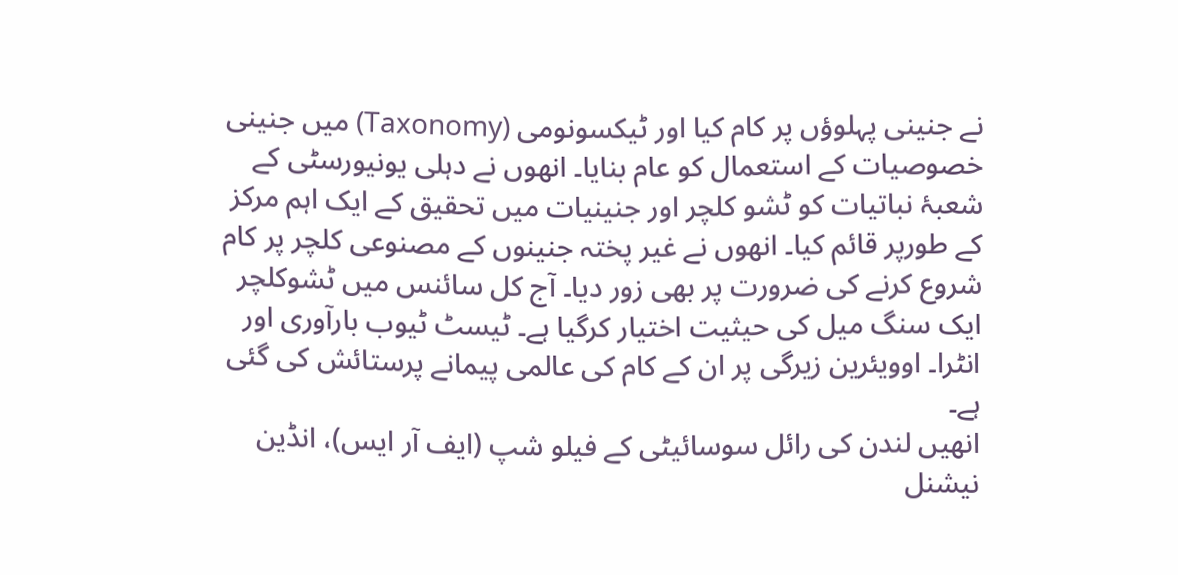نے جنینی پہلوؤں پر کام کیا اور ٹیکسونومی (Taxonomy) میں جنینی خصوصیات کے استعمال کو عام بنایا۔ انھوں نے دہلی یونیورسٹی کے شعبۂ نباتیات کو ٹشو کلچر اور جنینیات میں تحقیق کے ایک اہم مرکز کے طورپر قائم کیا۔ انھوں نے غیر پختہ جنینوں کے مصنوعی کلچر پر کام شروع کرنے کی ضرورت پر بھی زور دیا۔ آج کل سائنس میں ٹشوکلچر ایک سنگ میل کی حیثیت اختیار کرگیا ہے۔ ٹیسٹ ٹیوب بارآوری اور انٹرا۔ اوویئرین زیرگی پر ان کے کام کی عالمی پیمانے پرستائش کی گئی ہے۔
انھیں لندن کی رائل سوسائیٹی کے فیلو شپ (ایف آر ایس)، انڈین نیشنل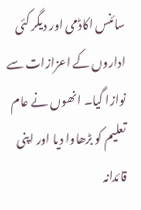سائنس اکاڈمی اور دیگر کئی اداروں کے اعزازات سے نوازا گیا۔ انھوں نے عام تعلیم کو بڑھاوا دیا اور اپنی قائدانہ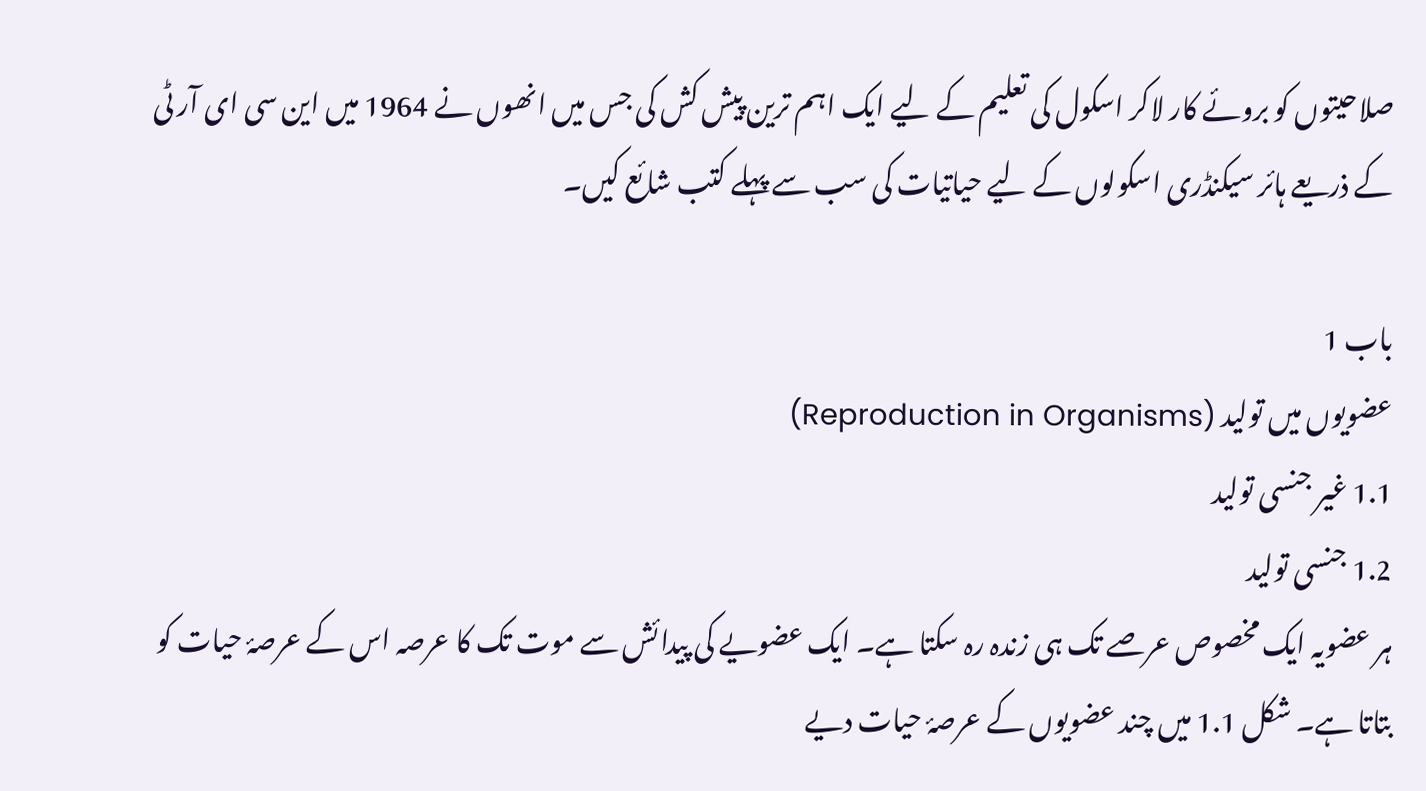صلاحیتوں کو بروئے کار لاکر اسکول کی تعلیم کے لیے ایک اہم ترین پیش کش کی جس میں انھوں نے 1964 میں این سی ای آر ٹی کے ذریعے ہائر سیکنڈری اسکولوں کے لیے حیاتیات کی سب سے پہلے کتب شائع کیں۔

باب 1
عضویوں میں تولید (Reproduction in Organisms)
1.1 غیر جنسی تولید
1.2 جنسی تولید
ہر عضویہ ایک مخصوص عرصے تک ہی زندہ رہ سکتا ہے۔ ایک عضویے کی پیدائش سے موت تک کا عرصہ اس کے عرصۂ حیات کو بتاتا ہے۔ شکل 1.1 میں چند عضویوں کے عرصۂ حیات دیے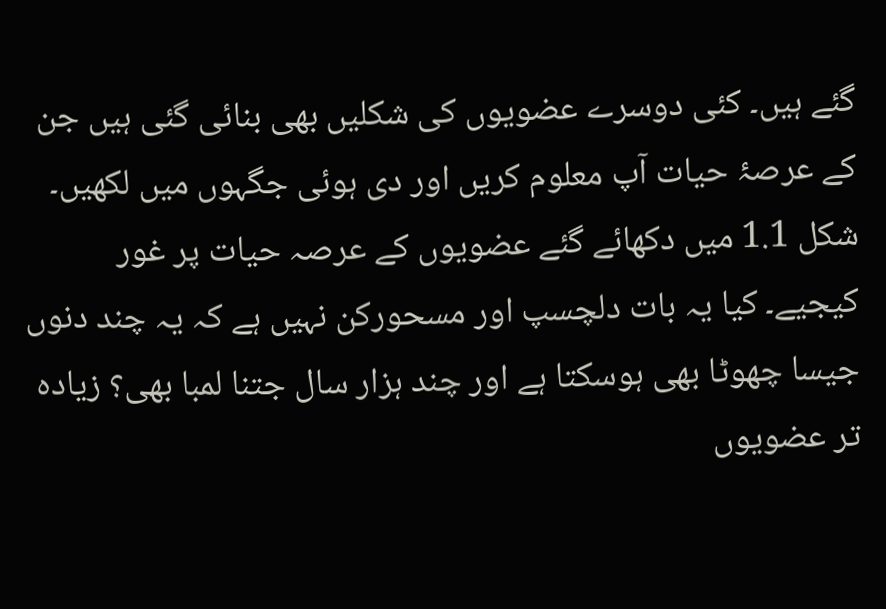گئے ہیں۔ کئی دوسرے عضویوں کی شکلیں بھی بنائی گئی ہیں جن کے عرصۂ حیات آپ معلوم کریں اور دی ہوئی جگہوں میں لکھیں۔ شکل 1.1 میں دکھائے گئے عضویوں کے عرصہ حیات پر غور کیجیے۔ کیا یہ بات دلچسپ اور مسحورکن نہیں ہے کہ یہ چند دنوں جیسا چھوٹا بھی ہوسکتا ہے اور چند ہزار سال جتنا لمبا بھی؟ زیادہ تر عضویوں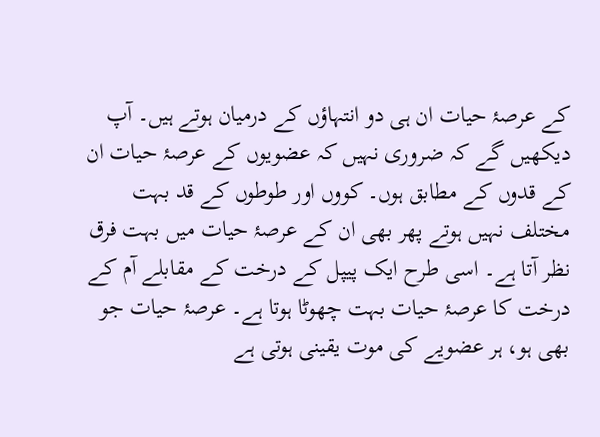کے عرصۂ حیات ان ہی دو انتہاؤں کے درمیان ہوتے ہیں۔ آپ دیکھیں گے کہ ضروری نہیں کہ عضویوں کے عرصۂ حیات ان کے قدوں کے مطابق ہوں۔ کووں اور طوطوں کے قد بہت مختلف نہیں ہوتے پھر بھی ان کے عرصۂ حیات میں بہت فرق نظر آتا ہے۔ اسی طرح ایک پیپل کے درخت کے مقابلے آم کے درخت کا عرصۂ حیات بہت چھوٹا ہوتا ہے۔ عرصۂ حیات جو بھی ہو، ہر عضویے کی موت یقینی ہوتی ہے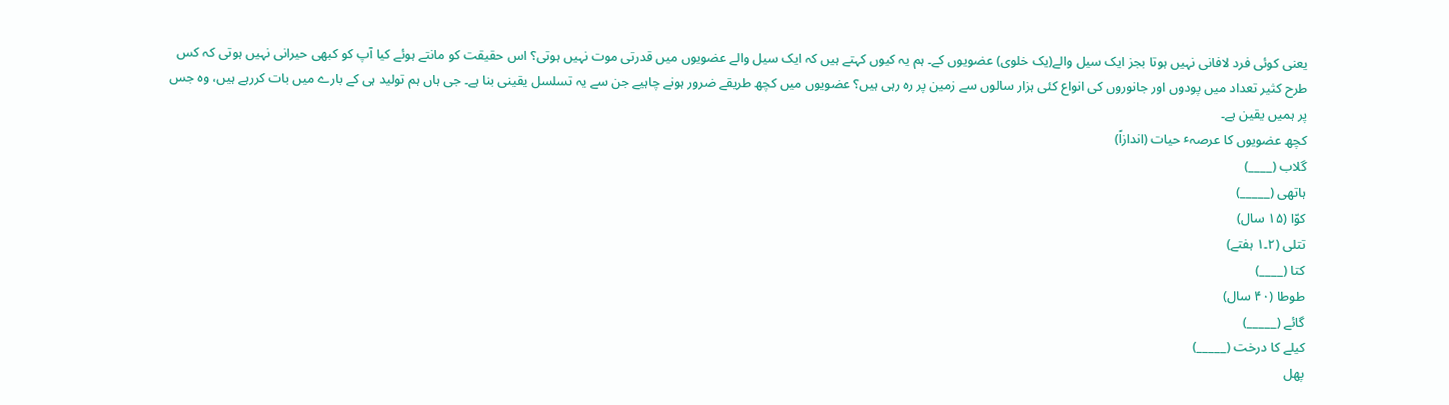یعنی کوئی فرد لافانی نہیں ہوتا بجز ایک سیل والے(یک خلوی) عضویوں کے۔ ہم یہ کیوں کہتے ہیں کہ ایک سیل والے عضویوں میں قدرتی موت نہیں ہوتی؟ اس حقیقت کو مانتے ہوئے کیا آپ کو کبھی حیرانی نہیں ہوتی کہ کس طرح کثیر تعداد میں پودوں اور جانوروں کی انواع کئی ہزار سالوں سے زمین پر رہ رہی ہیں؟ عضویوں میں کچھ طریقے ضرور ہونے چاہیے جن سے یہ تسلسل یقینی بنا ہے۔ جی ہاں ہم تولید ہی کے بارے میں بات کررہے ہیں، وہ جس پر ہمیں یقین ہے۔
کچھ عضویوں کا عرصہٴ حیات (اندازاً)
گلاب (____)
ہاتھی (_____)
کوّا (۱۵ سال)
تتلی (۲۔۱ ہفتے)
کتا (____)
طوطا (۴۰ سال)
گائے (_____)
کیلے کا درخت (_____)
پھل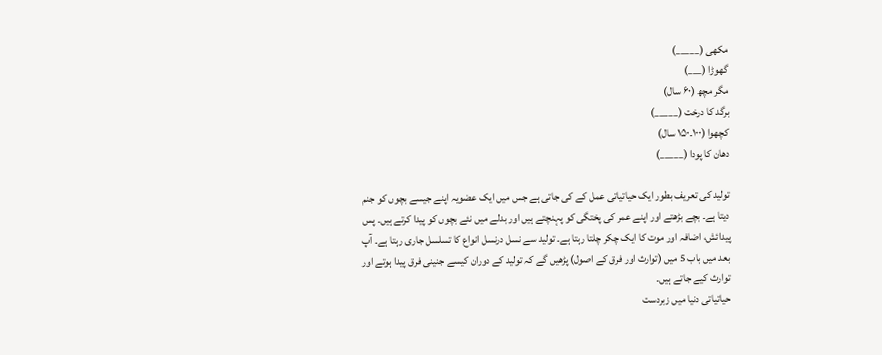مکھی (_____)
گھوڑا (___)
مگر مچھ (۶۰ سال)
برگد کا درخت (_____)
کچھوا (۱۰۰۔۱۵۰ سال)
دھان کا پودا (_____)

تولید کی تعریف بطور ایک حیاتیاتی عمل کے کی جاتی ہے جس میں ایک عضویہ اپنے جیسے بچوں کو جنم دیتا ہے۔ بچے بڑھتے اور اپنے عمر کی پختگی کو پہنچتے ہیں اور بدلے میں نئے بچوں کو پیدا کرتے ہیں۔ پس پیدائش، اضافہ اور موت کا ایک چکر چلتا رہتا ہے۔ تولید سے نسل درنسل انواع کا تسلسل جاری رہتا ہے۔ آپ بعد میں باب 5 میں (توارث اور فرق کے اصول) پڑھیں گے کہ تولید کے دوران کیسے جنینی فرق پیدا ہوتے اور توارث کیے جاتے ہیں۔
حیاتیاتی دنیا میں زبردست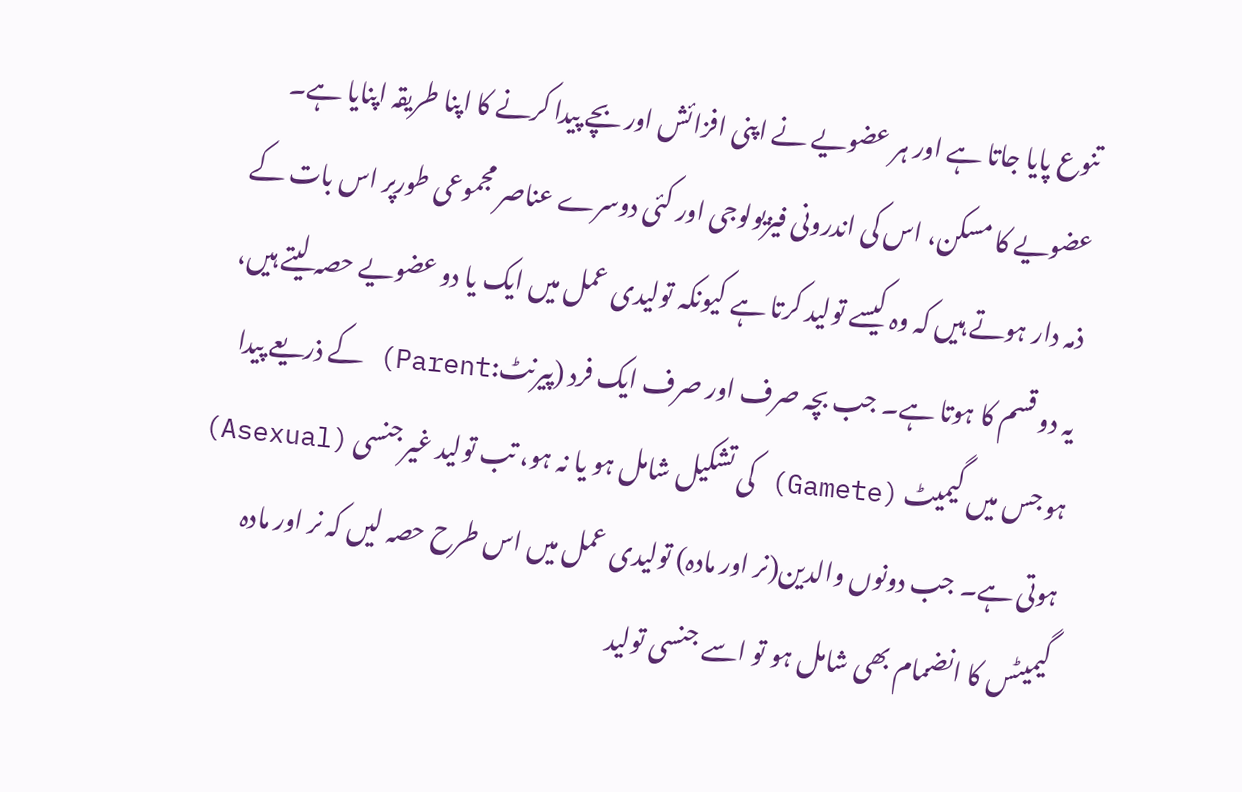تنوع پایا جاتا ہے اور ہر عضویے نے اپنی افزائش اور بچے پیدا کرنے کا اپنا طریقہ اپنایا ہے۔ عضویے کا مسکن، اس کی اندرونی فیزیولوجی اور کئی دوسرے عناصر مجموعی طورپر اس بات کے ذمہ دار ہوتے ہیں کہ وہ کیسے تولید کرتا ہے کیونکہ تولیدی عمل میں ایک یا دو عضویے حصہ لیتے ہیں، یہ دو قسم کا ہوتا ہے۔ جب بچہ صرف اور صرف ایک فرد (پیرنٹ:Parent) کے ذریعے پیدا ہو جس میں گیمیٹ (Gamete) کی تشکیل شامل ہو یا نہ ہو، تب تولید غیرجنسی (Asexual) ہوتی ہے۔ جب دونوں والدین(نر اور مادہ) تولیدی عمل میں اس طرح حصہ لیں کہ نر اور مادہ گیمیٹس کا انضمام بھی شامل ہو تو اسے جنسی تولید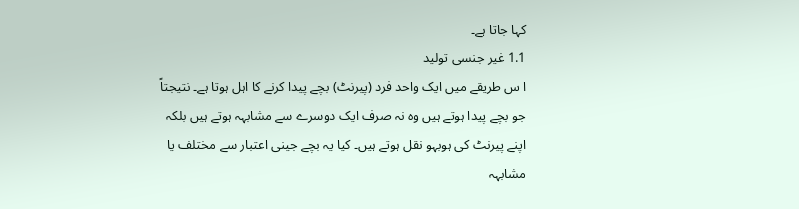کہا جاتا ہے۔
1.1 غیر جنسی تولید
ا س طریقے میں ایک واحد فرد (پیرنٹ) بچے پیدا کرنے کا اہل ہوتا ہے۔ نتیجتاً جو بچے پیدا ہوتے ہیں وہ نہ صرف ایک دوسرے سے مشابہہ ہوتے ہیں بلکہ اپنے پیرنٹ کی ہوبہو نقل ہوتے ہیں۔ کیا یہ بچے جینی اعتبار سے مختلف یا مشابہہ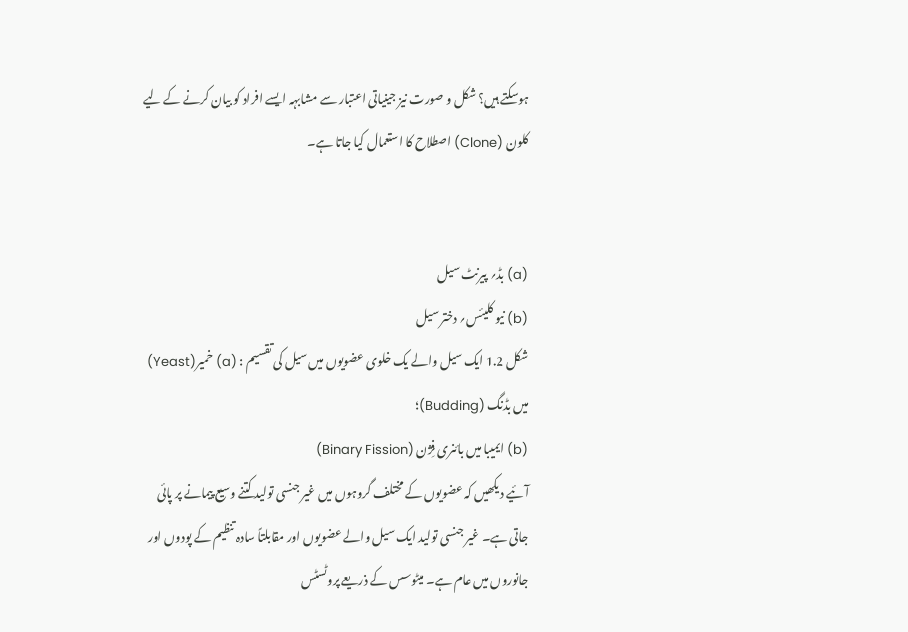ہوسکتے ہیں؟ شکل و صورت نیز جینیاتی اعتبار سے مشابہہ ایسے افراد کو بیان کرنے کے لیے کلون (Clone) اصطلاح کا استعمال کیا جاتا ہے۔


(a) بڈ؍ پیرنٹ سیل
(b) نیو کلیئس؍ دختر سیل
شکل 1.2 ایک سیل والے یک خلوی عضویوں میں سیل کی تقسیم : (a) خمیر(Yeast) میں بڈنگ (Budding)؛
(b) ایمیبا میں بائنری فِژن (Binary Fission)
آئیے دیکھیں کہ عضویوں کے مختلف گروہوں میں غیر جنسی تولید کتنے وسیع پیمانے پر پائی جاتی ہے۔ غیر جنسی تولید ایک سیل والے عضویوں اور مقابلتاً سادہ تنظیم کے پودوں اور جانوروں میں عام ہے۔ میٹوسس کے ذریعے پروٹسٹس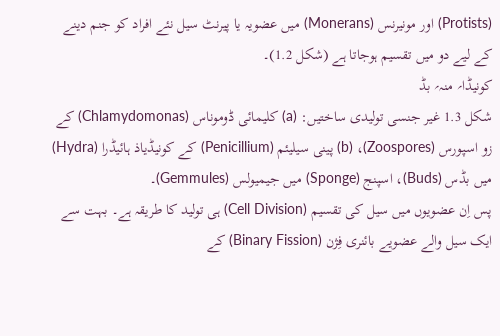(Protists) اور مونیرنس (Monerans) میں عضویہ یا پیرنٹ سیل نئے افراد کو جنم دینے کے لیے دو میں تقسیم ہوجاتا ہے (شکل 1.2)۔
کونیڈا؍ منہ؍ بڈ
شکل 1.3 غیر جنسی تولیدی ساختیں: (a) کلیمائی ڈوموناس (Chlamydomonas) کے زو اسپورس (Zoospores)، (b) پینی سیلیئم (Penicillium) کے کونیڈیاذ ہائیڈرا (Hydra) میں بڈس (Buds)، اسپنج (Sponge) میں جیمیولس (Gemmules)۔
پس اِن عضویوں میں سیل کی تقسیم (Cell Division) ہی تولید کا طریقہ ہے۔ بہت سے ایک سیل والے عضویے بائنری فِژن (Binary Fission) کے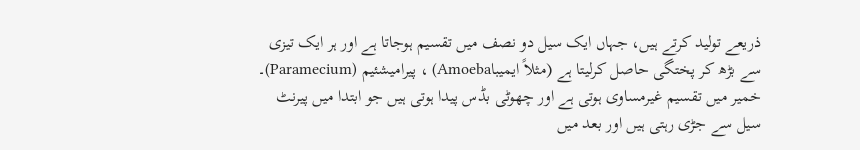ذریعے تولید کرتے ہیں، جہاں ایک سیل دو نصف میں تقسیم ہوجاتا ہے اور ہر ایک تیزی سے بڑھ کر پختگی حاصل کرلیتا ہے (مثلاً ایمیباAmoeba) ، پیرامیشئیم (Paramecium)۔ خمیر میں تقسیم غیرمساوی ہوتی ہے اور چھوٹی بڈس پیدا ہوتی ہیں جو ابتدا میں پیرنٹ سیل سے جڑی رہتی ہیں اور بعد میں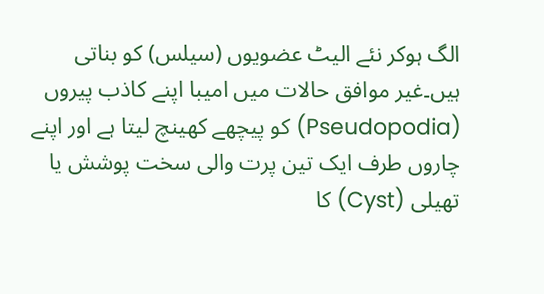الگ ہوکر نئے الیٹ عضویوں (سیلس) کو بناتی ہیں۔غیر موافق حالات میں امیبا اپنے کاذب پیروں (Pseudopodia) کو پیچھے کھینچ لیتا ہے اور اپنے چاروں طرف ایک تین پرت والی سخت پوشش یا تھیلی (Cyst) کا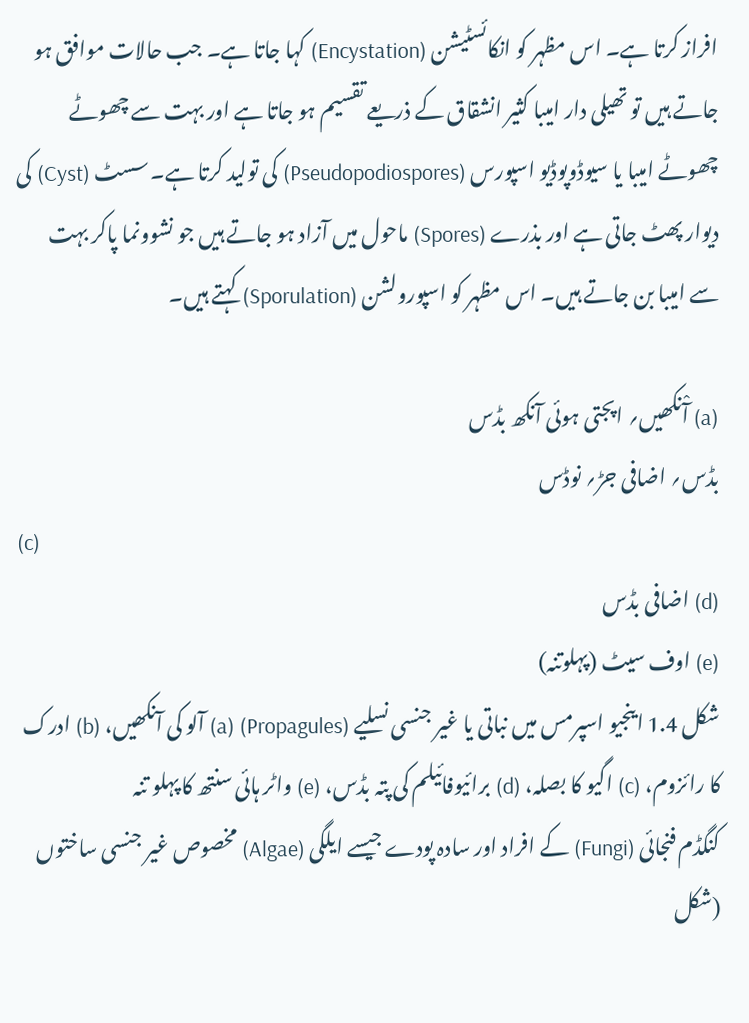افراز کرتا ہے۔ اس مظہر کو انکائسٹیشن (Encystation) کہا جاتا ہے۔ جب حالات موافق ہو جاتے ہیں تو تھیلی دار امیبا کثیر انشقاق کے ذریعے تقسیم ہو جاتا ہے اور بہت سے چھوٹے چھوٹے امیبا یا سیوڈوپوڈیو اسپورس (Pseudopodiospores) کی تولید کرتا ہے۔ سسٹ (Cyst) کی دیوار پھٹ جاتی ہے اور بذرے (Spores) ماحول میں آزاد ہو جاتے ہیں جو نشوونما پاکر بہت سے امیبا بن جاتے ہیں۔ اس مظہر کو اسپورولشن (Sporulation) کہتے ہیں۔

(a) آْنکھیں؍ اپجتی ہوئی آنکھ بڈس
بڈس؍ اضافی جڑ؍ نوڈس
(c)
(d) اضافی بڈس
(e) اوف سیٹ (پہلوتنہ)
شکل 1.4 اینجیو اسپرمس میں نباتی یا غیر جنسی نسلیے (Propagules) (a) آلو کی آنکھیں، (b) ادرک کا رائزوم، (c) اگیو کا بصلہ، (d) برائیوفائیلم کی پتہ بڈس، (e) واٹر ہائی سنتھ کا پہلو تنہ
کنگڈم فنجائی (Fungi) کے افراد اور سادہ پودے جیسے ایلگی (Algae) مخصوص غیر جنسی ساختوں (شکل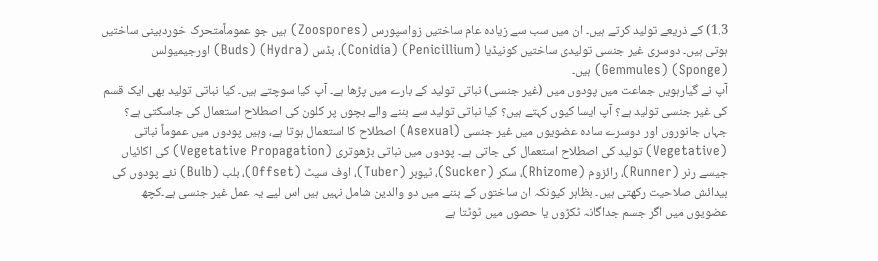1.3) کے ذریعے تولید کرتے ہیں۔ ان میں سب سے زیادہ عام ساختیں زواسپورس (Zoospores) ہیں جو عموماًمتحرک خوردبینی ساختیں ہوتی ہیں۔ دوسری غیر جنسی تولیدی ساختیں کونیڈیا (Penicillium) (Conidia)، بڈس (Hydra) (Buds) اورجیمیولس (Sponge) (Gemmules) ہیں۔
آپ نے گیارہویں جماعت میں پودوں میں (غیر جنسی) نباتی تولید کے بارے میں پڑھا ہے۔ آپ کیا سوچتے ہیں۔ کیا نباتی تولید بھی ایک قسم کی غیر جنسی تولید ہے؟ آپ ایسا کیوں کہتے ہیں؟ کیا نباتی تولید سے بننے والے بچوں پر کلون کی اصطلاح استعمال کی جاسکتی ہے؟
جہاں جانوروں اور دوسرے سادہ عضویوں میں غیر جنسی (Asexual) اصطلاح کا استعمال ہوتا ہے، وہیں پودوں میں عموماً نباتی (Vegetative) تولید کی اصطلاح استعمال کی جاتی ہے۔ پودوں میں نباتی بڑھوتری (Vegetative Propagation) کی اکائیاں جیسے رنر (Runner)، رائزوم (Rhizome)، سکر (Sucker)، ٹیوبر (Tuber)، اوف سیٹ (Offset)، بلب (Bulb) نئے پودوں کی بیدائش صلاحیت رکھتی ہیں۔ بظاہر کیونکہ ان ساختوں کے بننے میں دو والدین شامل نہیں ہیں اس لیے یہ عمل غیر جنسی ہے۔کچھ عضویوں میں اگر جسم جداگانہ ٹکڑوں یا حصوں میں ٹوٹتا ہے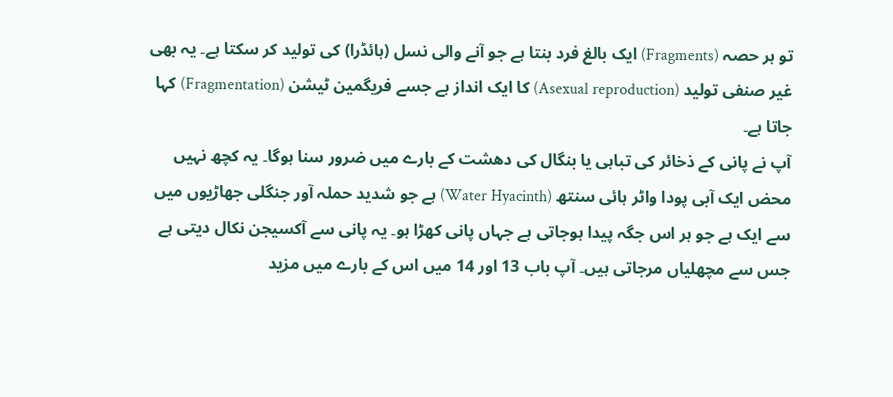تو ہر حصہ (Fragments) ایک بالغ فرد بنتا ہے جو آنے والی نسل (ہائڈرا) کی تولید کر سکتا ہے۔ یہ بھی غیر صنفی تولید (Asexual reproduction) کا ایک انداز ہے جسے فریگمین ٹیشن (Fragmentation) کہا جاتا ہے۔
آپ نے پانی کے ذخائر کی تباہی یا بنگال کی دھشت کے بارے میں ضرور سنا ہوگا۔ یہ کچھ نہیں محض ایک آبی پودا واٹر ہائی سنتھ (Water Hyacinth) ہے جو شدید حملہ آور جنگلی جھاڑیوں میں سے ایک ہے جو ہر اس جگہ پیدا ہوجاتی ہے جہاں پانی کھڑا ہو۔ یہ پانی سے آکسیجن نکال دیتی ہے جس سے مچھلیاں مرجاتی ہیں۔ آپ باب 13 اور 14 میں اس کے بارے میں مزید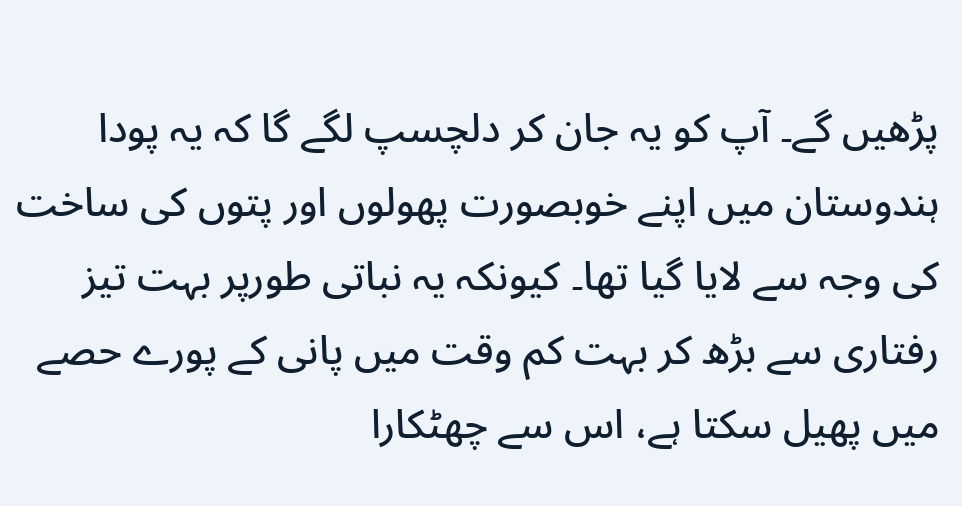پڑھیں گے۔ آپ کو یہ جان کر دلچسپ لگے گا کہ یہ پودا ہندوستان میں اپنے خوبصورت پھولوں اور پتوں کی ساخت کی وجہ سے لایا گیا تھا۔ کیونکہ یہ نباتی طورپر بہت تیز رفتاری سے بڑھ کر بہت کم وقت میں پانی کے پورے حصے میں پھیل سکتا ہے، اس سے چھٹکارا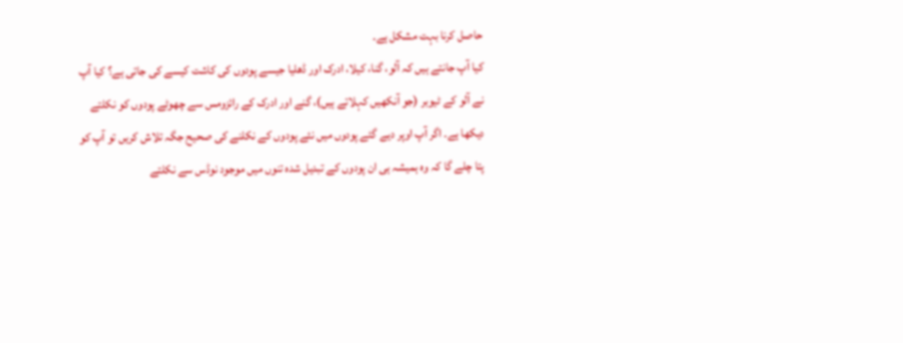حاصل کرنا بہت مشکل ہے۔
کیا آپ جانتے ہیں کہ آلو، گنا، کیلا، ادرک اور ڈھلیا جیسے پودوں کی کاشت کیسے کی جاتی ہے؟ کیا آپ نے آلو کے ٹیوبر (جو آنکھیں کہلاتے ہیں)، گنے اور ادرک کے رائزومس سے چھوٹے پودوں کو نکلتے دیکھا ہے۔ اگر آپ اوپر دیے گئے پودوں میں نئے پودوں کے نکلنے کی صحیح جگہ تلاش کریں تو آپ کو پتا چلے گا کہ وہ ہمیشہ ہی ان پودوں کے تبدیل شدہ تنوں میں موجود نوڈس سے نکلتے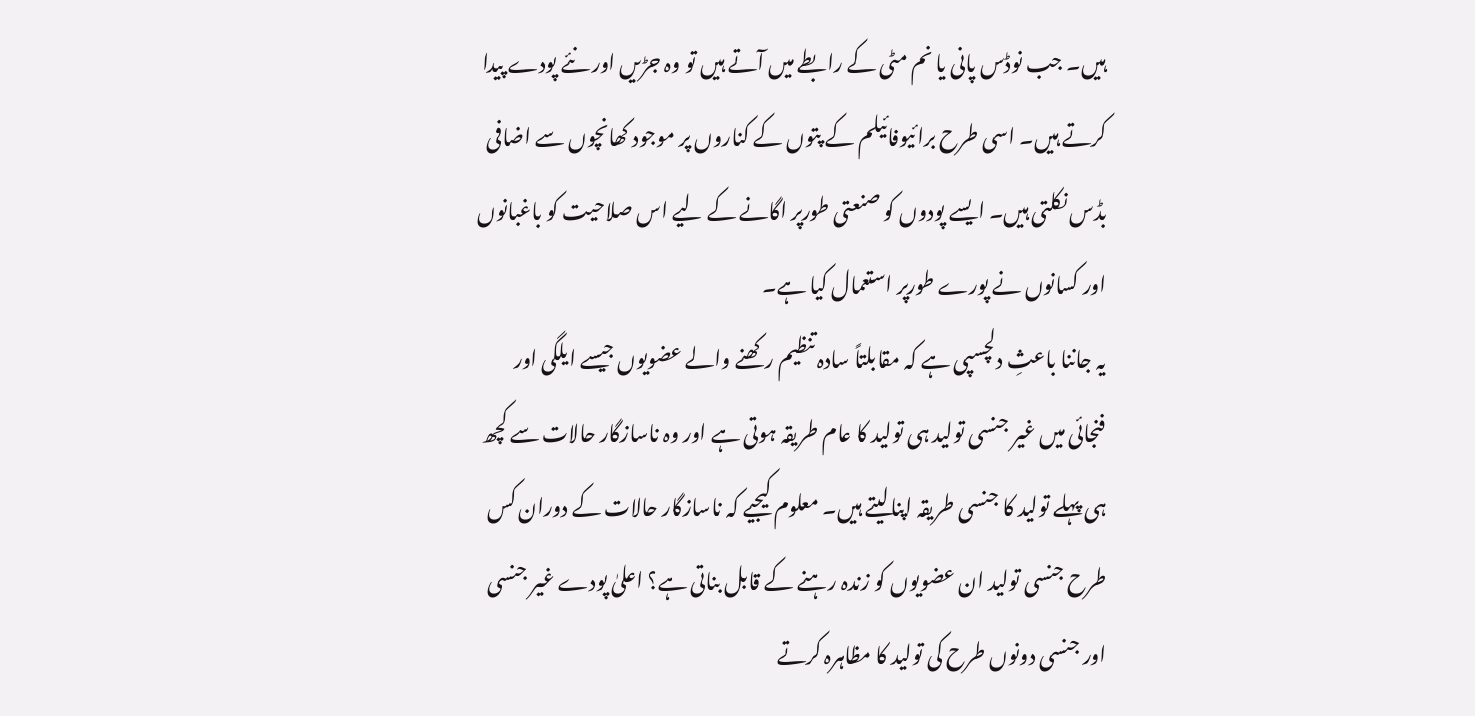ہیں۔ جب نوڈس پانی یا نم مٹی کے رابطے میں آتے ہیں تو وہ جڑیں اور نئے پودے پیدا کرتے ہیں۔ اسی طرح برائیوفائیلم کے پتوں کے کناروں پر موجود کھانچوں سے اضافی بڈس نکلتی ہیں۔ ایسے پودوں کو صنعتی طورپر اگانے کے لیے اس صلاحیت کو باغبانوں اور کسانوں نے پورے طورپر استعمال کیا ہے۔
یہ جاننا باعثِ دلچسپی ہے کہ مقابلتاً سادہ تنظیم رکھنے والے عضویوں جیسے ایلگی اور فنجائی میں غیر جنسی تولید ہی تولید کا عام طریقہ ہوتی ہے اور وہ ناسازگار حالات سے کچھ ہی پہلے تولید کا جنسی طریقہ اپنالیتے ہیں۔ معلوم کیجیے کہ ناسازگار حالات کے دوران کس طرح جنسی تولید ان عضویوں کو زندہ رہنے کے قابل بناتی ہے؟ اعلیٰ پودے غیر جنسی اور جنسی دونوں طرح کی تولید کا مظاہرہ کرتے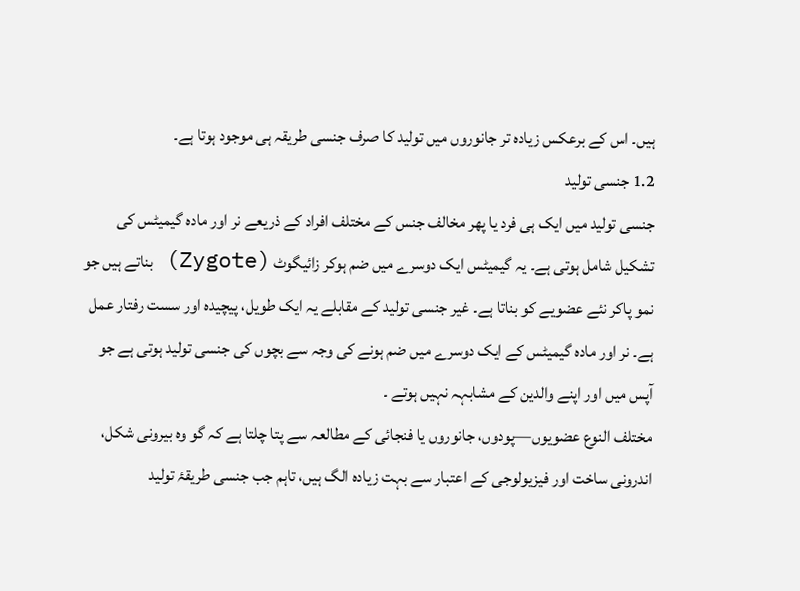ہیں۔ اس کے برعکس زیادہ تر جانوروں میں تولید کا صرف جنسی طریقہ ہی موجود ہوتا ہے۔
1.2 جنسی تولید
جنسی تولید میں ایک ہی فرد یا پھر مخالف جنس کے مختلف افراد کے ذریعے نر اور مادہ گیمیٹس کی تشکیل شامل ہوتی ہے۔ یہ گیمیٹس ایک دوسرے میں ضم ہوکر زائیگوٹ (Zygote) بناتے ہیں جو نمو پاکر نئے عضویے کو بناتا ہے۔ غیر جنسی تولید کے مقابلے یہ ایک طویل، پیچیدہ اور سست رفتار عمل ہے۔ نر اور مادہ گیمیٹس کے ایک دوسرے میں ضم ہونے کی وجہ سے بچوں کی جنسی تولید ہوتی ہے جو آپس میں اور اپنے والدین کے مشابہہ نہیں ہوتے ۔
مختلف النوع عضویوں—پودوں، جانوروں یا فنجائی کے مطالعہ سے پتا چلتا ہے کہ گو وہ بیرونی شکل، اندرونی ساخت اور فیزیولوجی کے اعتبار سے بہت زیادہ الگ ہیں، تاہم جب جنسی طریقۂ تولید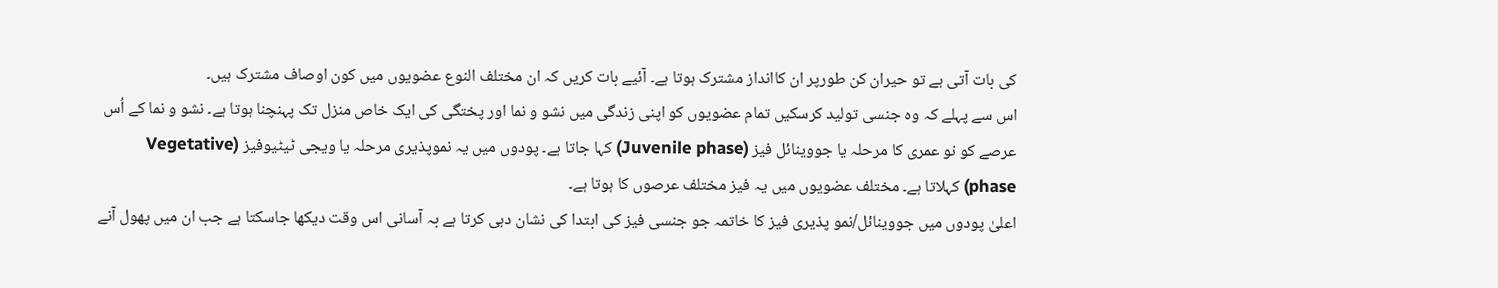کی بات آتی ہے تو حیران کن طورپر ان کاانداز مشترک ہوتا ہے۔ آئیے بات کریں کہ ان مختلف النوع عضویوں میں کون اوصاف مشترک ہیں۔
اس سے پہلے کہ وہ جنسی تولید کرسکیں تمام عضویوں کو اپنی زندگی میں نشو و نما اور پختگی کی ایک خاص منزل تک پہنچنا ہوتا ہے۔ نشو و نما کے اُس عرصے کو نو عمری کا مرحلہ یا جووینائل فیز (Juvenile phase) کہا جاتا ہے۔ پودوں میں یہ نموپذیری مرحلہ یا ویجی ٹیٹیوفیز (Vegetative phase) کہلاتا ہے۔ مختلف عضویوں میں یہ فیز مختلف عرصوں کا ہوتا ہے۔
اعلیٰ پودوں میں جووینائل/نمو پذیری فیز کا خاتمہ جو جنسی فیز کی ابتدا کی نشان دہی کرتا ہے بہ آسانی اس وقت دیکھا جاسکتا ہے جب ان میں پھول آنے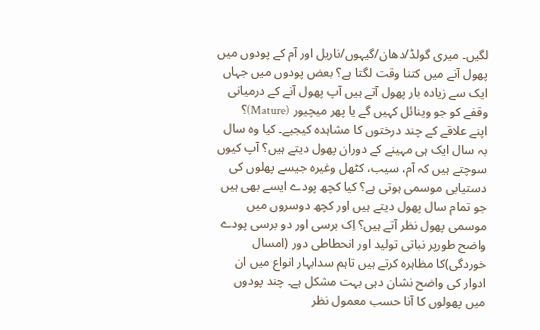لگیں۔ میری گولڈ/دھان/گیہوں/ناریل اور آم کے پودوں میں پھول آنے میں کتنا وقت لگتا ہے؟ بعض پودوں میں جہاں ایک سے زیادہ بار پھول آتے ہیں آپ پھول آنے کے درمیانی وقفے کو جو وینائل کہیں گے یا پھر میچیور (Mature)؟
اپنے علاقے کے چند درختوں کا مشاہدہ کیجیے۔ کیا وہ سال بہ سال ایک ہی مہینے کے دوران پھول دیتے ہیں؟ آپ کیوں سوچتے ہیں کہ آم، سیب، کٹھل وغیرہ جیسے پھلوں کی دستیابی موسمی ہوتی ہے؟ کیا کچھ پودے ایسے بھی ہیں جو تمام سال پھول دیتے ہیں اور کچھ دوسروں میں موسمی پھول نظر آتے ہیں؟ اِک برسی اور دو برسی پودے واضح طورپر نباتی تولید اور انحطاطی دور (امسال خوردگی)کا مظاہرہ کرتے ہیں تاہم سدابہار انواع میں ان ادوار کی واضح نشان دہی بہت مشکل ہے۔ چند پودوں میں پھولوں کا آنا حسب معمول نظر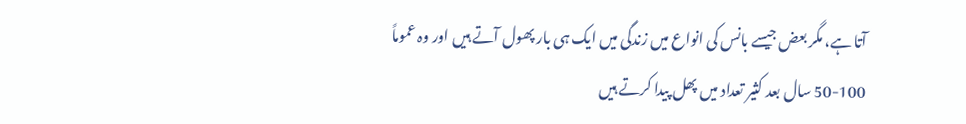آتا ہے، مگر بعض جیسے بانس کی انواع میں زندگی میں ایک ہی بار پھول آتے ہیں اور وہ عموماً 100-50 سال بعد کثیر تعداد میں پھل پیدا کرتے ہیں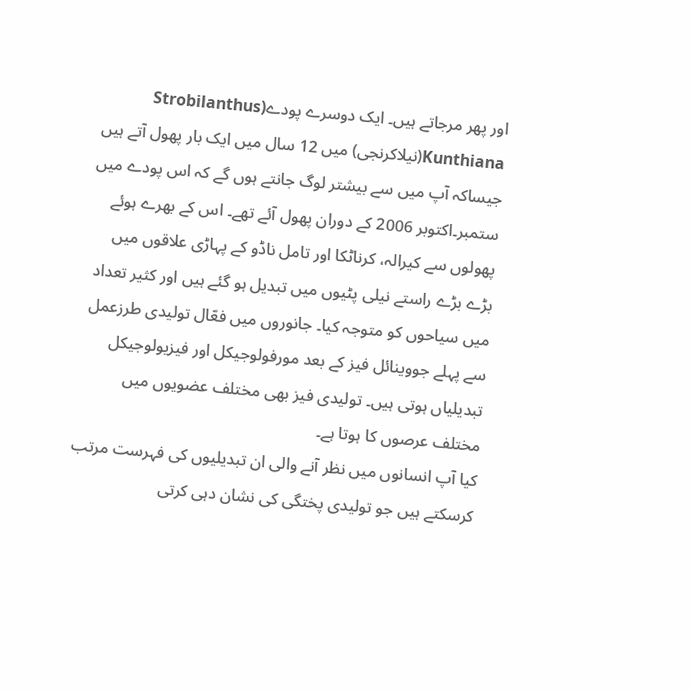اور پھر مرجاتے ہیں۔ ایک دوسرے پودے(Strobilanthus Kunthiana(نیلاکرنجی) میں 12 سال میں ایک بار پھول آتے ہیں جیساکہ آپ میں سے بیشتر لوگ جانتے ہوں گے کہ اس پودے میں ستمبر۔اکتوبر 2006 کے دوران پھول آئے تھے۔ اس کے بھرے ہوئے پھولوں سے کیرالہ، کرناٹکا اور تامل ناڈو کے پہاڑی علاقوں میں بڑے بڑے راستے نیلی پٹیوں میں تبدیل ہو گئے ہیں اور کثیر تعداد میں سیاحوں کو متوجہ کیا۔ جانوروں میں فعّال تولیدی طرزعمل سے پہلے جووینائل فیز کے بعد مورفولوجیکل اور فیزیولوجیکل تبدیلیاں ہوتی ہیں۔ تولیدی فیز بھی مختلف عضویوں میں مختلف عرصوں کا ہوتا ہے۔
کیا آپ انسانوں میں نظر آنے والی ان تبدیلیوں کی فہرست مرتب کرسکتے ہیں جو تولیدی پختگی کی نشان دہی کرتی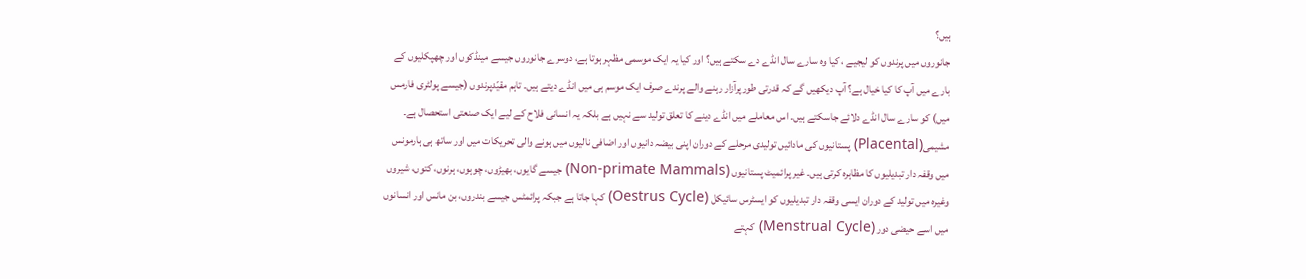ہیں؟
جانوروں میں پرندوں کو لیجیے ، کیا وہ سارے سال انڈے دے سکتے ہیں؟ اور کیا یہ ایک موسمی مظہر ہوتا ہے، دوسرے جانوروں جیسے مینڈکوں اور چھپکلیوں کے بارے میں آپ کا کیا خیال ہے؟ آپ دیکھیں گے کہ قدرتی طورپرآزار رہنے والے پرندے صرف ایک موسم ہی میں انڈے دیتے ہیں۔ تاہم مقیّدپرندوں (جیسے پولٹری فارمس میں) کو سارے سال انڈے دلائے جاسکتے ہیں۔ اس معاملے میں انڈے دینے کا تعلق تولید سے نہیں ہے بلکہ یہ انسانی فلاح کے لیے ایک صنعتی استحصال ہے۔ مشیمی(Placental) پستانیوں کی مادائیں تولیدی مرحلے کے دوران اپنی بیضہ دانیوں اور اضافی نالیوں میں ہونے والی تحریکات میں اور ساتھ ہی ہارمونس میں وقفہ دار تبدیلیوں کا مظاہرہ کرتی ہیں۔ غیر پرائمیٹ پستانیوں (Non-primate Mammals) جیسے گایوں، بھیڑوں، چوہوں، ہرنوں، کتوں، شیروں وغیرہ میں تولید کے دوران ایسی وقفہ دار تبدیلیوں کو ایسٹرس سائیکل (Oestrus Cycle) کہا جاتا ہے جبکہ پرائمٹس جیسے بندروں، بن مانس اور انسانوں میں اسے حیضی دور (Menstrual Cycle) کہتے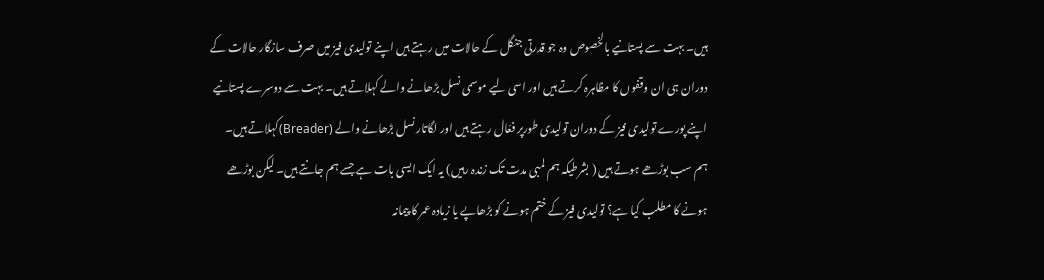ہیں۔ بہت سے پستانیے بالخصوص وہ جو قدرتی جنگل کے حالات میں رہتے ہیں اپنے تولیدی فیز میں صرف سازگار حالات کے دوران ہی ان وقفوں کا مظاہرہ کرتے ہیں اور اسی لیے موسمی نسل بڑھانے والے کہلاتے ہیں۔ بہت سے دوسرے پستانیے اپنے پورے تولیدی فیز کے دوران تولیدی طورپر فعّال رہتے ہیں اور لگاتار نسل بڑھانے والے (Breader)کہلاتے ہیں۔
ہم سب بوڑھے ہوتے ہیں ( بشرطیکہ ہم لمبی مدت تک زندہ رہیں) یہ ایک ایسی بات ہے جسے ہم جانتے ہیں۔ لیکن بوڑھے ہونے کا مطلب کیا ہے؟ تولیدی فیز کے ختم ہونے کو بڑھاپے یا زیادہ عمر کا پیمانہ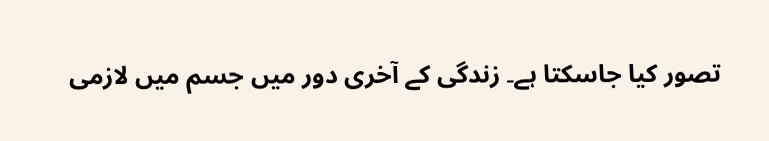تصور کیا جاسکتا ہے۔ زندگی کے آخری دور میں جسم میں لازمی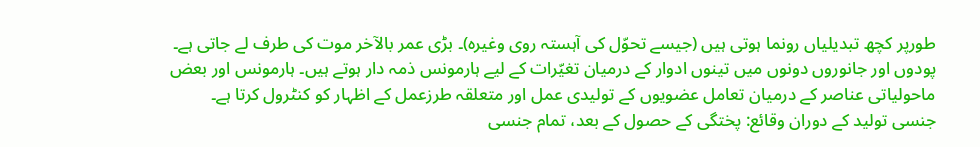طورپر کچھ تبدیلیاں رونما ہوتی ہیں (جیسے تحوّل کی آہستہ روی وغیرہ)۔ بڑی عمر بالآخر موت کی طرف لے جاتی ہے۔
پودوں اور جانوروں دونوں میں تینوں ادوار کے درمیان تغیّرات کے لیے ہارمونس ذمہ دار ہوتے ہیں۔ ہارمونس اور بعض ماحولیاتی عناصر کے درمیان تعامل عضویوں کے تولیدی عمل اور متعلقہ طرزعمل کے اظہار کو کنٹرول کرتا ہے۔
جنسی تولید کے دوران وقائع: پختگی کے حصول کے بعد، تمام جنسی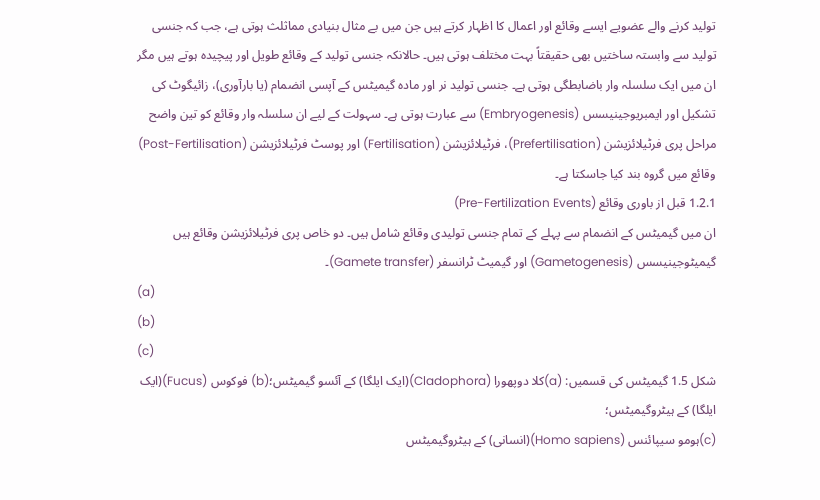تولید کرنے والے عضویے ایسے وقائع اور اعمال کا اظہار کرتے ہیں جن میں بے مثال بنیادی مماثلث ہوتی ہے، جب کہ جنسی تولید سے وابستہ ساختیں بھی حقیقتاً بہت مختلف ہوتی ہیں۔ حالانکہ جنسی تولید کے وقائع طویل اور پیچیدہ ہوتے ہیں مگر ان میں ایک سلسلہ وار باضابطگی ہوتی ہے۔ جنسی تولید نر اور مادہ گیمیٹس کے آپسی انضمام (یا بارآوری)، زائیگوٹ کی تشکیل اور ایمبریوجینیسس (Embryogenesis) سے عبارت ہوتی ہے۔ سہولت کے لیے ان سلسلہ وار وقائع کو تین واضح مراحل پری فرٹیلائزیشن (Prefertilisation)، فرٹیلائزیشن (Fertilisation) اور پوسٹ فرٹیلائزیشن (Post-Fertilisation) وقائع میں گروہ بند کیا جاسکتا ہے۔
1.2.1 قبل از باوری وقائع (Pre-Fertilization Events)
ان میں گیمیٹس کے انضمام سے پہلے کے تمام جنسی تولیدی وقائع شامل ہیں۔ دو خاص پری فرٹیلائزیشن وقائع ہیں گیمیٹوجینیسس (Gametogenesis) اور گیمیٹ ٹرانسفر (Gamete transfer)۔
(a)
(b)
(c)
شکل 1.5 گیمیٹس کی قسمیں: (a)کلا دوپھورا (Cladophora)(ایک ایلگا) کے آئسو گیمیٹس؛(b) فوکوس (Fucus)(ایک ایلگا) کے ہیٹروگیمیٹس؛
(c)ہومو سیپائنس (Homo sapiens)(انسانی) کے ہیٹروگیمیٹس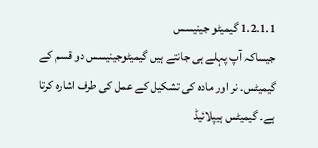1.2.1.1 گیمیٹو جینیسس
جیساکہ آپ پہلے ہی جانتے ہیں گیمیٹوجینیسس دو قسم کے گیمیٹس۔ نر اور مادہ کی تشکیل کے عمل کی طرف اشارہ کرتا ہے۔ گیمیٹس ہیپلائیڈ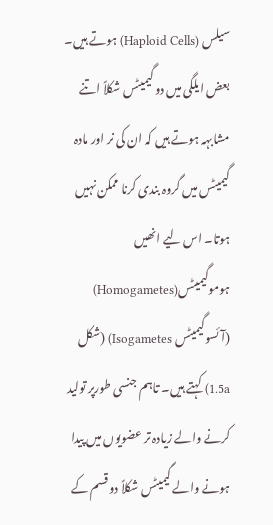سیلس (Haploid Cells) ہوتے ہیں۔ بعض ایلگی میں دو گیمیٹس شکلاً اتنے مشابہہ ہوتے ہیں کہ ان کی نر اور مادہ گیمیٹس میں گروہ بندی کرنا ممکن نہیں ہوتا۔ اس لیے انھیں ہوموگیمیٹس(Homogametes) (آئسوگیمیٹس Isogametes) (شکل 1.5a) کہتے ہیں۔ تاہم جنسی طورپر تولید کرنے والے زیادہ تر عضویوں میں پیدا ہونے والے گیمیٹس شکلاً دو قسم کے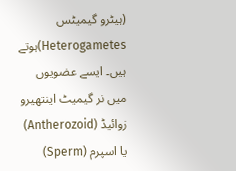(ہیٹرو گیمیٹس Heterogametes)ہوتے ہیں۔ ایسے عضویوں میں نر گیمیٹ اینتھیرو زوائیڈ (Antherozoid) یا اسپرم (Sperm)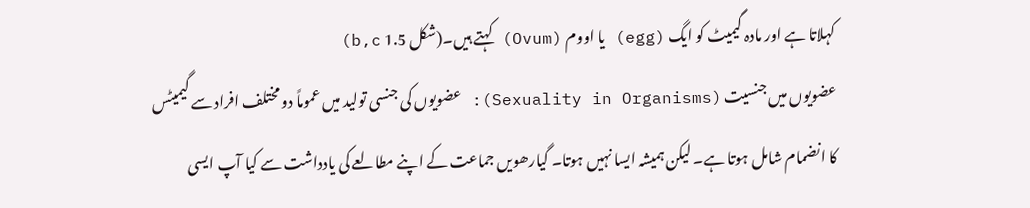کہلاتا ہے اور مادہ گیمیٹ کو ایگ (egg) یا اووم (Ovum) کہتے ہیں۔(شکل 1.5 b,c)
عضویوں میں جنسیت (Sexuality in Organisms): عضویوں کی جنسی تولید میں عموماً دو مختلف افراد سے گیمیٹس کا انضمام شامل ہوتا ہے۔ لیکن ہمیشہ ایسا نہیں ہوتا۔ گیارھویں جماعت کے اپنے مطالعے کی یادداشت سے کیا آپ ایسی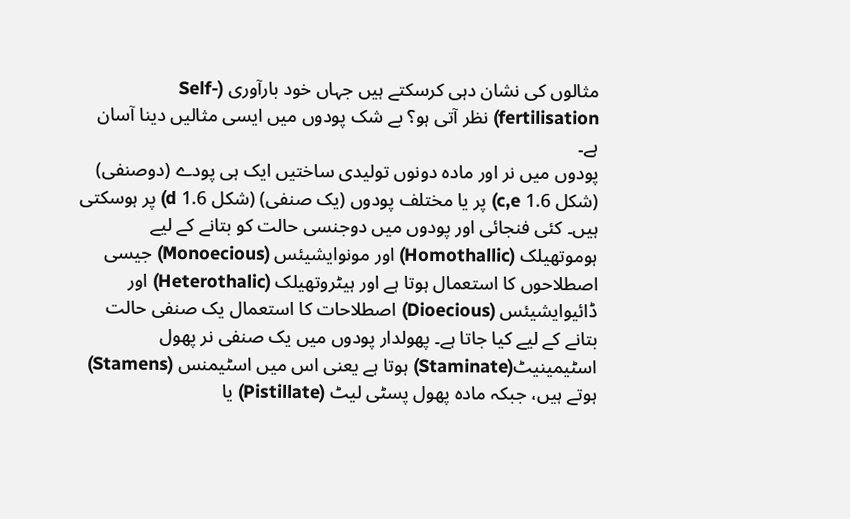مثالوں کی نشان دہی کرسکتے ہیں جہاں خود بارآوری (Self-fertilisation) نظر آتی ہو؟ بے شک پودوں میں ایسی مثالیں دینا آسان ہے۔
پودوں میں نر اور مادہ دونوں تولیدی ساختیں ایک ہی پودے (دوصنفی) (شکل 1.6 c,e) پر یا مختلف پودوں (یک صنفی) (شکل 1.6 d) پر ہوسکتی ہیں۔ کئی فنجائی اور پودوں میں دوجنسی حالت کو بتانے کے لیے ہوموتھیلک (Homothallic) اور مونوایشیئس (Monoecious) جیسی اصطلاحوں کا استعمال ہوتا ہے اور ہیٹروتھیلک (Heterothalic) اور ڈائیوایشیئس (Dioecious) اصطلاحات کا استعمال یک صنفی حالت بتانے کے لیے کیا جاتا ہے۔ پھولدار پودوں میں یک صنفی نر پھول اسٹیمینیٹ(Staminate) ہوتا ہے یعنی اس میں اسٹیمنس (Stamens) ہوتے ہیں، جبکہ مادہ پھول پسٹی لیٹ (Pistillate) یا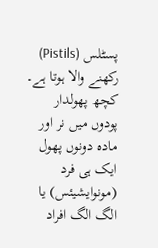پسٹلس (Pistils) رکھنے والا ہوتا ہے۔ کچھ پھولدار پودوں میں نر اور مادہ دونوں پھول ایک ہی فرد (مونوایشیئس) یا الگ الگ افراد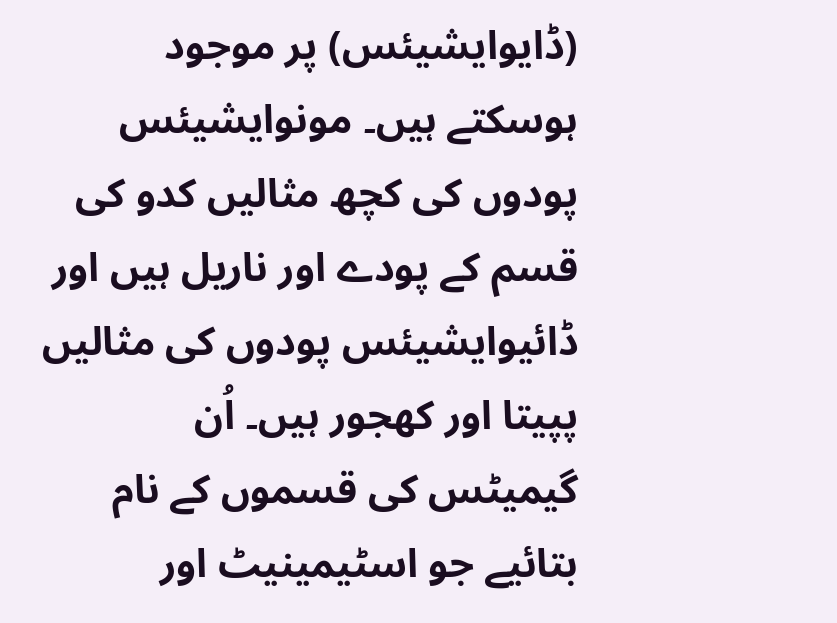(ڈایوایشیئس) پر موجود ہوسکتے ہیں۔ مونوایشیئس پودوں کی کچھ مثالیں کدو کی قسم کے پودے اور ناریل ہیں اور ڈائیوایشیئس پودوں کی مثالیں پپیتا اور کھجور ہیں۔ اُن گیمیٹس کی قسموں کے نام بتائیے جو اسٹیمینیٹ اور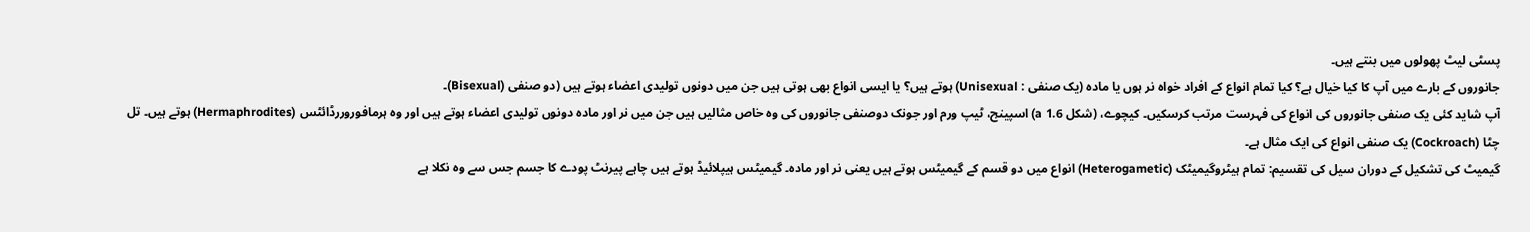پسٹی لیٹ پھولوں میں بنتے ہیں۔
جانوروں کے بارے میں آپ کا کیا خیال ہے؟ کیا تمام انواع کے افراد خواہ نر ہوں یا مادہ (یک صنفی : Unisexual) ہوتے ہیں؟ یا ایسی انواع بھی ہوتی ہیں جن میں دونوں تولیدی اعضاء ہوتے ہیں (دو صنفی (Bisexual)۔
آپ شاید کئی یک صنفی جانوروں کی انواع کی فہرست مرتب کرسکیں۔ کیچوے، (شکل 1.6 a) اسپینج، ٹیپ ورم اور جونک دوصنفی جانوروں کی وہ خاص مثالیں ہیں جن میں نر اور مادہ دونوں تولیدی اعضاء ہوتے ہیں اور وہ ہرمافوروررڈائٹس (Hermaphrodites) ہوتے ہیں۔ تل چٹا (Cockroach) یک صنفی انواع کی ایک مثال ہے۔
گیمیٹ کی تشکیل کے دوران سیل کی تقسیم: تمام ہیٹروگیمیٹک (Heterogametic) انواع میں دو قسم کے گیمیٹس ہوتے ہیں یعنی نر اور مادہ۔ گیمیٹس ہیپلائیڈ ہوتے ہیں چاہے پیرنٹ پودے کا جسم جس سے وہ نکلا ہے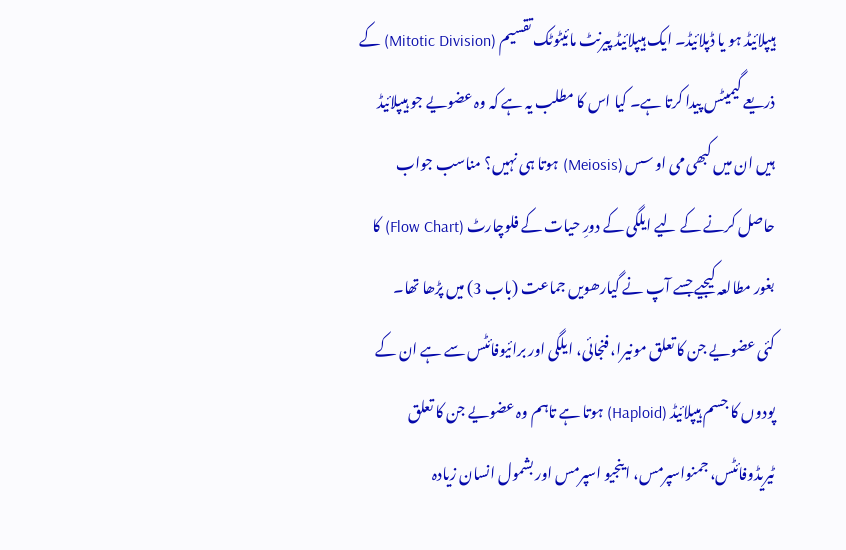ہیپلائیڈ ہو یا ڈپلائیڈ۔ ایک ہیپلائیڈ پیرنٹ مائیٹوٹک تقسیم (Mitotic Division) کے ذریعے گیمیٹس پیدا کرتا ہے۔ کیا اس کا مطلب یہ ہے کہ وہ عضویے جو ہیپلائیڈ ہیں ان میں کبھی می او سس (Meiosis) ہوتا ہی نہیں؟ مناسب جواب حاصل کرنے کے لیے ایلگی کے دورِ حیات کے فلوچارٹ (Flow Chart) کا بغور مطالعہ کیجیے جسے آپ نے گیارھویں جماعت (باب 3) میں پڑھا تھا۔
کئی عضویے جن کا تعلق مونیرا، فنجائی، ایلگی اور برائیوفائٹس سے ہے ان کے پودوں کا جسم ہیپلائیڈ (Haploid) ہوتا ہے تاہم وہ عضویے جن کا تعلق ٹیریڈوفائٹس، جمنواسپرمس، اینجیو اسپرمس اور بشمول انسان زیادہ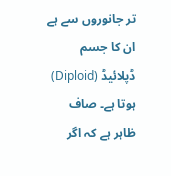تر جانوروں سے ہے ان کا جسم ڈپلائیڈ (Diploid) ہوتا ہے۔ صاف ظاہر ہے کہ اگر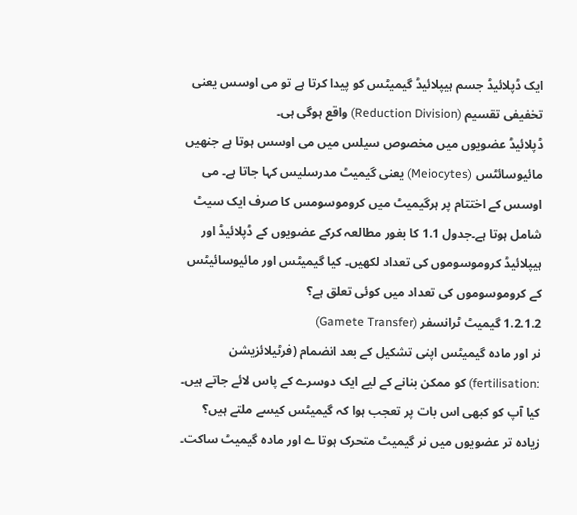ایک ڈپلائیڈ جسم ہیپلائیڈ گیمیٹس کو پیدا کرتا ہے تو می اوسس یعنی تخفیفی تقسیم (Reduction Division) واقع ہوگی ہی۔
ڈپلائیڈ عضویوں میں مخصوص سیلس میں می اوسس ہوتا ہے جنھیں مائیوسائٹس (Meiocytes) یعنی گیمیٹ مدرسلیس کہا جاتا ہے۔ می اوسس کے اختتام پر ہرگیمیٹ میں کروموسومس کا صرف ایک سیٹ شامل ہوتا ہے۔جدول 1.1 کا بغور مطالعہ کرکے عضویوں کے ڈپلائیڈ اور ہیپلائیڈ کروموسوموں کی تعداد لکھیں۔ کیا گیمیٹس اور مائیوسائیٹس کے کروموسوموں کی تعداد میں کوئی تعلق ہے؟
1.2.1.2 گیمیٹ ٹرانسفر (Gamete Transfer)
نر اور مادہ گیمیٹس اپنی تشکیل کے بعد انضمام (فرٹیلائزیشن :fertilisation) کو ممکن بنانے کے لیے ایک دوسرے کے پاس لائے جاتے ہیں۔ کیا آپ کو کبھی اس بات پر تعجب ہوا کہ گیمیٹس کیسے ملتے ہیں؟ زیادہ تر عضویوں میں نر گیمیٹ متحرک ہوتا ے اور مادہ گیمیٹ ساکت۔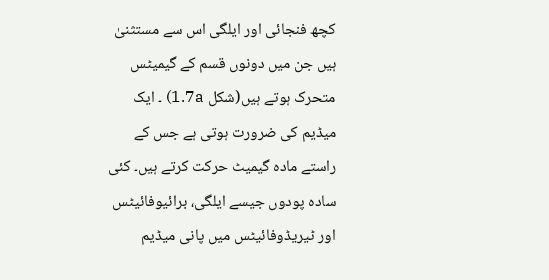کچھ فنجائی اور ایلگی اس سے مستثنیٰ ہیں جن میں دونوں قسم کے گیمیٹس متحرک ہوتے ہیں(شکل 1.7a) ۔ ایک میڈیم کی ضرورت ہوتی ہے جس کے راستے مادہ گیمیٹ حرکت کرتے ہیں۔ کئی سادہ پودوں جیسے ایلگی، برائیوفائیٹس اور ٹیریڈوفائیٹس میں پانی میڈیم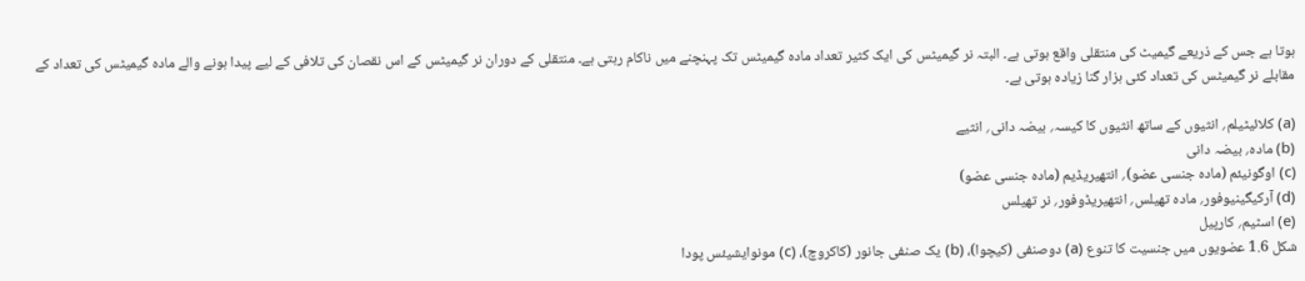ہوتا ہے جس کے ذریعے گیمیٹ کی منتقلی واقع ہوتی ہے۔ البتہ نر گیمیٹس کی ایک کثیر تعداد مادہ گیمیٹس تک پہنچنے میں ناکام رہتی ہے۔ منتقلی کے دوران نر گیمیٹس کے اس نقصان کی تلافی کے لیے پیدا ہونے والے مادہ گیمیٹس کی تعداد کے مقابلے نر گیمیٹس کی تعداد کئی ہزار گنا زیادہ ہوتی ہے۔

(a) کلائیٹیلم؍ انثیوں کے ساتھ انثیوں کا کیسہ؍ بیضہ دانی؍ انثیے
(b) مادہ؍ بیضہ دانی
(c) اوگونیئم (مادہ جنسی عضو)؍ انتھیریڈیم (مادہ جنسی عضو)
(d) آرکیگینیوفور؍ مادہ تھیلس؍ انتھیریڈوفور؍ نر تھیلس
(e) اسٹیم؍ کارپیل
شکل 1.6 عضویوں میں جنسیت کا تنوع (a) دوصنفی (کیچوا)، (b) یک صنفی جانور (کاکروچ)، (c) مونوایشیئس پودا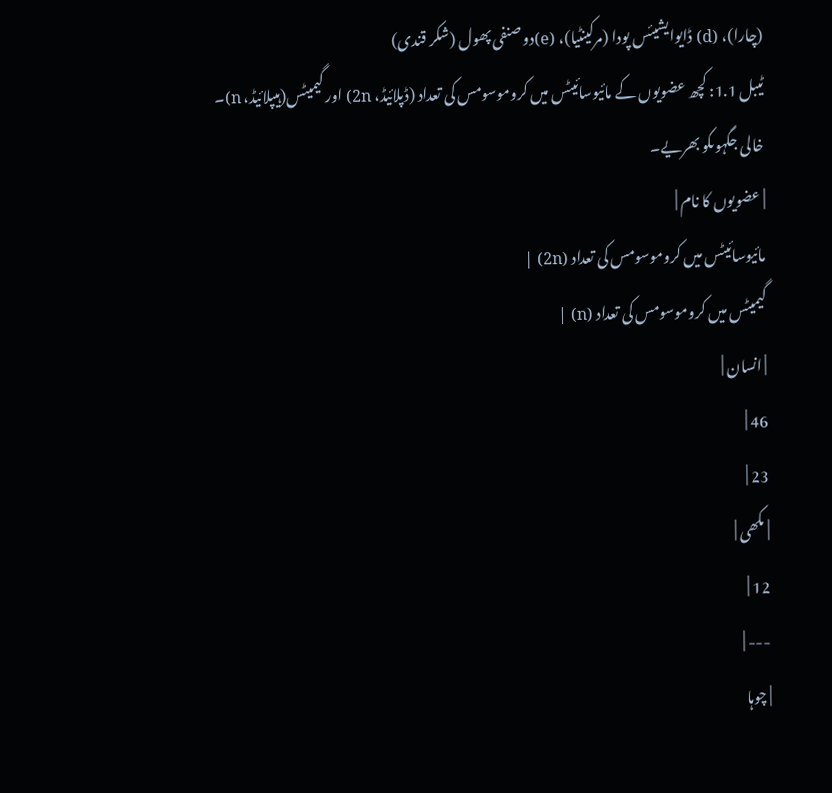(چارا)، (d) ڈایوایشیئس پودا (مرکینٹیا)، (e)دو صنفی پھول (شکر قندی)
ٹیبل 1.1: کچھ عضویوں کے مائیوسائیٹس میں کروموسومس کی تعداد (ڈپلائیڈ، 2n) اور گیمیٹس(ہیپلائیڈ، n)۔ خالی جگہوںکو بھریے۔
| عضویوں کا نام |
مائیوسائیٹس میں کروموسومس کی تعداد (2n) |
گیمیٹس میں کروموسومس کی تعداد (n) |
| انسان |
46 |
23 |
| مکھی |
12 |
--- |
| چوہا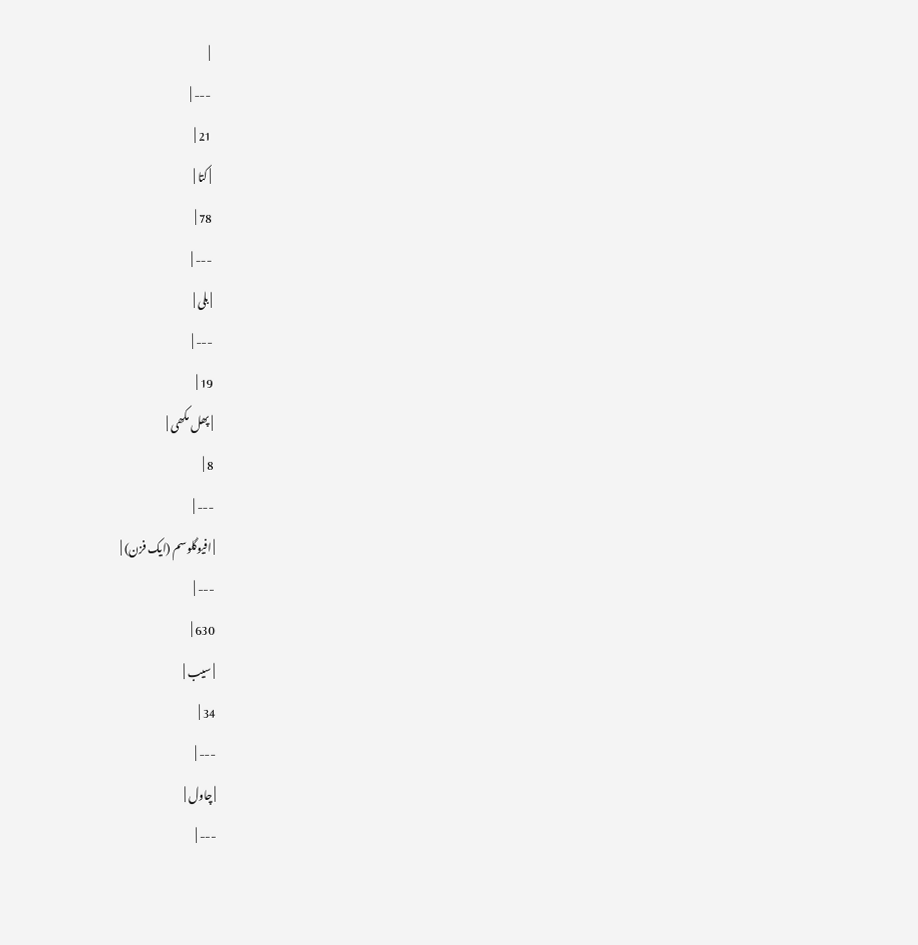|
--- |
21 |
| کتا |
78 |
--- |
| بلی |
--- |
19 |
| پھل مکھی |
8 |
--- |
| افیوگلوسم (ایک فزن) |
--- |
630 |
| سیب |
34 |
--- |
| چاول |
--- |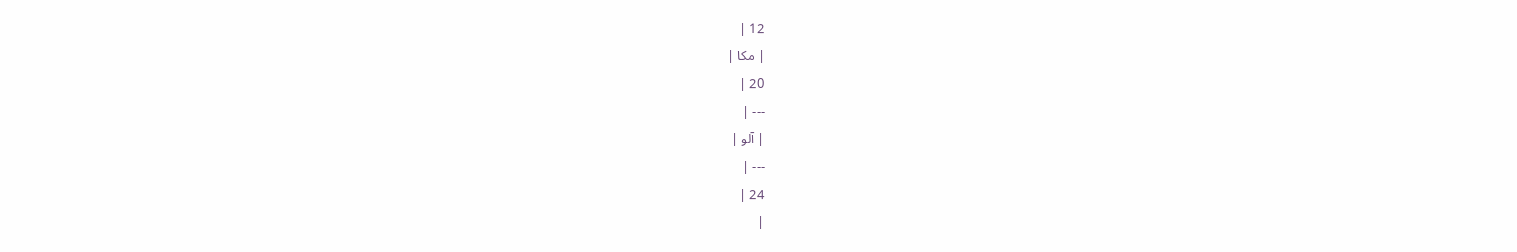12 |
| مکا |
20 |
--- |
| آلو |
--- |
24 |
|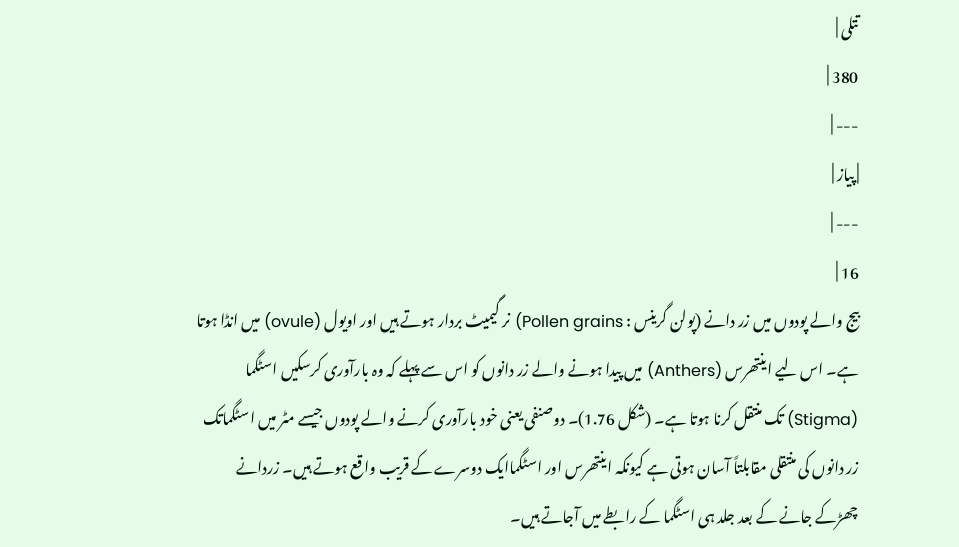تتلی |
380 |
--- |
| پیاز |
--- |
16 |
بیج والے پودوں میں زر دانے (پولن گرینس : Pollen grains) نر گیمیٹ بردار ہوتے ہیں اور اویول (ovule) میں انڈا ہوتا ہے۔ اس لیے اینتھرس (Anthers) میں پیدا ہونے والے زر دانوں کو اس سے پہلے کہ وہ بارآوری کرسکیں اسٹگما (Stigma) تک منتقل کرنا ہوتا ہے۔ (شکل 1.76)۔ دوصنفی یعنی خود بارآوری کرنے والے پودوں جیسے مٹر میں اسٹگماتک زر دانوں کی منتقلی مقابلتاً آسان ہوتی ہے کیونکہ اینتھرس اور اسٹگماایک دوسرے کے قریب واقع ہوتے ہیں۔ زردانے چھڑکے جانے کے بعد جلد ہی اسٹگما کے رابطے میں آجاتے ہیں۔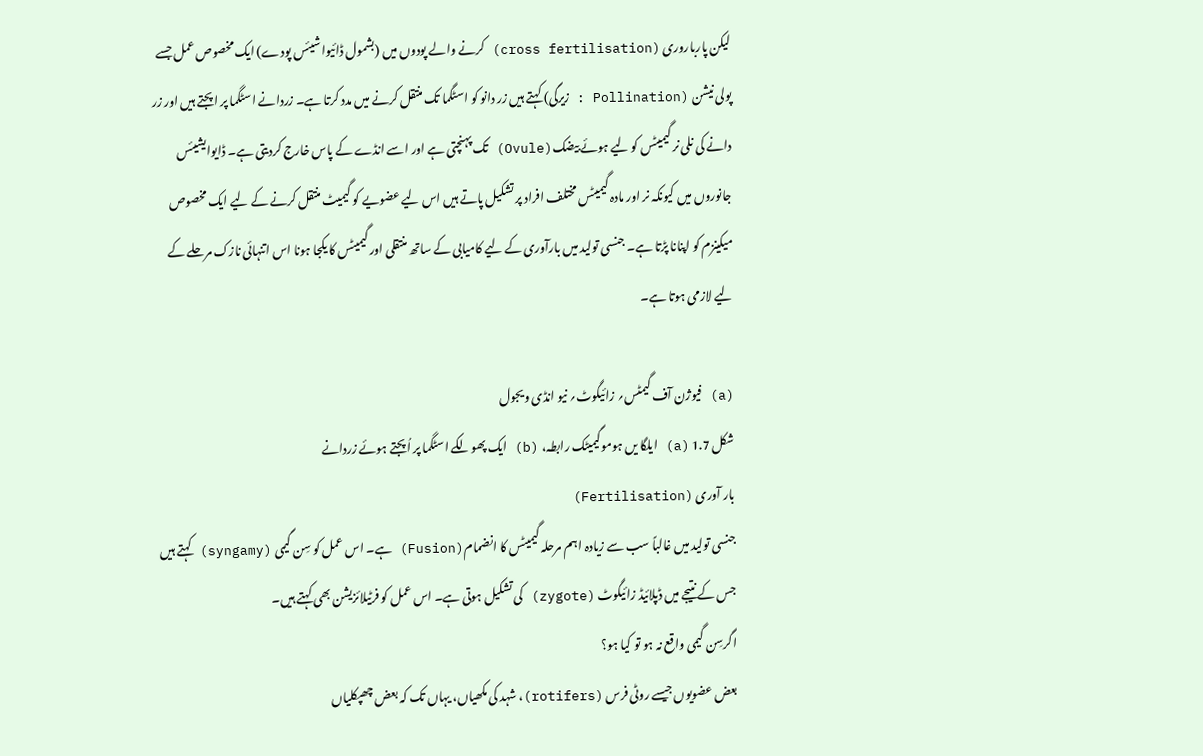لیکن پارباروری (cross fertilisation) کرنے والے پودوں میں (بشمول ڈائیواشیئس پودے) ایک مخصوص عمل جسے پولی نیشن (Pollination : زیرگی) کہتے ہیں زر دانو کو اسٹگما تک منتقل کرنے میں مدد کرتا ہے۔ زردانے اسٹگما پر اپجتے ہیں اور زر دانے کی نلی نر گیمیٹس کو لیے ہوئے بیضک(Ovule) تک پہنچتی ہے اور اسے انڈے کے پاس خارج کردیتی ہے۔ ڈایوایشیئس جانوروں میں کیونکہ نر اور مادہ گیمیٹس مختلف افراد پر تشکیل پاتے ہیں اس لیے عضویے کو گیمیٹ منتقل کرنے کے لیے ایک مخصوص میکینزم کو اپنانا پڑتا ہے۔ جنسی تولید میں بارآوری کے لیے کامیابی کے ساتھ منتقلی اور گیمیٹس کا یکجا ہونا اس اتنہائی نازک مرحلے کے لیے لازمی ہوتا ہے۔

(a) فیوژن آف گیمٹس؍ زائیگوٹ؍ نیو انڈی ویجول
شکل 1.7 (a) ایلگا یں ہوموگیمیٹک رابطہ، (b) ایک پھولکے اسٹگما پر اُپجتے ہوئے زردانے
بار آوری (Fertilisation)
جنسی تولید میں غالباً سب سے زیادہ اہم مرحلہ گیمیٹس کا انضمام(Fusion) ہے۔ اس عمل کو سِن گیمی (syngamy) کہتے ہیں جس کے نتیجے میں ڈپلائیڈ زائیگوٹ (zygote) کی تشکیل ہوتی ہے۔ اس عمل کو فرٹیلائزیشن بھی کہتے ہیں۔
اگرسِن گیمی واقع نہ ہو تو کیا ہو؟
بعض عضویوں جیسے روٹی فرس (rotifers)، شہد کی مکھیاں، یہاں تک کہ بعض چھپکلیاں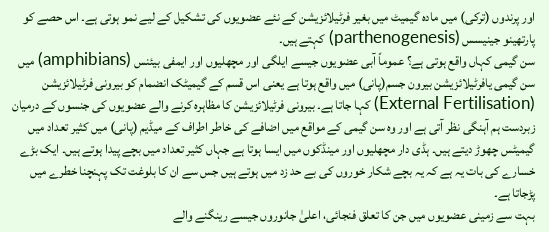اور پرندوں (ترکی) میں مادہ گیمیٹ میں بغیر فرٹیلائزیشن کے نئے عضویوں کی تشکیل کے لیے نمو ہوتی ہے۔ اس حصے کو پارتھینو جینیسس (parthenogenesis) کہتے ہیں۔
سن گیمی کہاں واقع ہوتی ہے؟ عموماً آبی عضویوں جیسے ایلگی اور مچھلیوں اور ایمفی بیئنس (amphibians) میں سن گیمی یافرٹیلائزیشن بیرون جسم(پانی) میں واقع ہوتا ہے یعنی اس قسم کے گیمیٹک انضمام کو بیرونی فرٹیلائزیشن (External Fertilisation) کہا جاتا ہے۔ بیرونی فرٹیلائزیشن کا مظاہرہ کرنے والے عضویوں کی جنسوں کے درمیان زبردست ہم آہنگی نظر آتی ہے اور وہ سن گیمی کے مواقع میں اضافے کی خاطر اطراف کے میڈیم (پانی) میں کثیر تعداد میں گیمیٹس چھوڑ دیتے ہیں۔ ہڈی دار مچھلیوں اور مینڈکوں میں ایسا ہوتا ہے جہاں کثیر تعداد میں بچے پیدا ہوتے ہیں۔ ایک بڑے خسارے کی بات یہ ہے کہ یہ بچے شکار خوروں کی بے حد زد میں ہوتے ہیں جس سے ان کا بلوغت تک پہنچنا خطرے میں پڑجاتا ہے۔
بہت سے زمینی عضویوں میں جن کا تعلق فنجائی، اعلیٰ جانوروں جیسے رینگنے والے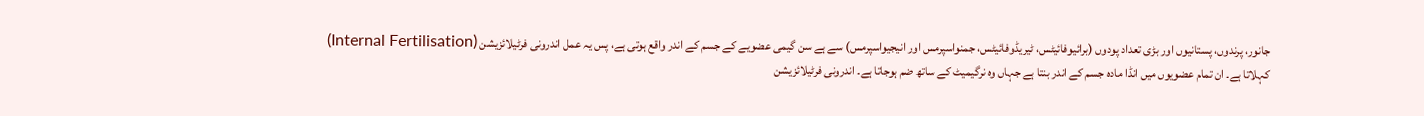جانور، پرندوں، پستانیوں اور بڑی تعداد پودوں (برائیوفائیٹس، ٹیریڈوفائیٹس، جمنواسپرمس اور انیجیواسپرمس) سے ہے سن گیمی عضویے کے جسم کے اندر واقع ہوتی ہے، پس یہ عمل اندرونی فرٹیلائزیشن (Internal Fertilisation) کہلاتا ہے۔ ان تمام عضویوں میں انڈا مادہ جسم کے اندر بنتا ہے جہاں وہ نرگیمیٹ کے ساتھ ضم ہوجاتا ہے۔ اندرونی فرٹیلائزیشن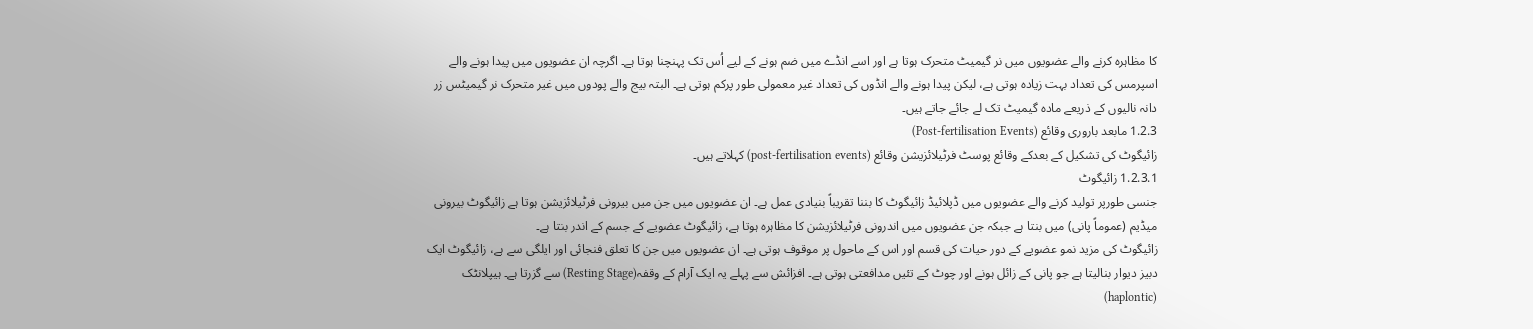کا مظاہرہ کرنے والے عضویوں میں نر گیمیٹ متحرک ہوتا ہے اور اسے انڈے میں ضم ہونے کے لیے اُس تک پہنچنا ہوتا ہے۔ اگرچہ ان عضویوں میں پیدا ہونے والے اسپرمس کی تعداد بہت زیادہ ہوتی ہے، لیکن پیدا ہونے والے انڈوں کی تعداد غیر معمولی طور پرکم ہوتی ہے۔ البتہ بیج والے پودوں میں غیر متحرک نر گیمیٹس زر دانہ نالیوں کے ذریعے مادہ گیمیٹ تک لے جائے جاتے ہیں۔
1.2.3 مابعد باروری وقائع (Post-fertilisation Events)
زائیگوٹ کی تشکیل کے بعدکے وقائع پوسٹ فرٹیلائزیشن وقائع (post-fertilisation events) کہلاتے ہیں۔
1.2.3.1 زائیگوٹ
جنسی طورپر تولید کرنے والے عضویوں میں ڈپلائیڈ زائیگوٹ کا بننا تقریباً بنیادی عمل ہے۔ ان عضویوں میں جن میں بیرونی فرٹیلائزیشن ہوتا ہے زائیگوٹ بیرونی میڈیم (عموماً پانی) میں بنتا ہے جبکہ جن عضویوں میں اندرونی فرٹیلائزیشن کا مظاہرہ ہوتا ہے، زائیگوٹ عضویے کے جسم کے اندر بنتا ہے۔
زائیگوٹ کی مزید نمو عضویے کے دور حیات کی قسم اور اس کے ماحول پر موقوف ہوتی ہے۔ ان عضویوں میں جن کا تعلق فنجائی اور ایلگی سے ہے، زائیگوٹ ایک دبیز دیوار بنالیتا ہے جو پانی کے زائل ہونے اور چوٹ کے تئیں مدافعتی ہوتی ہے۔ افزائش سے پہلے یہ ایک آرام کے وقفہ(Resting Stage) سے گزرتا ہے۔ ہیپلانٹک (haplontic)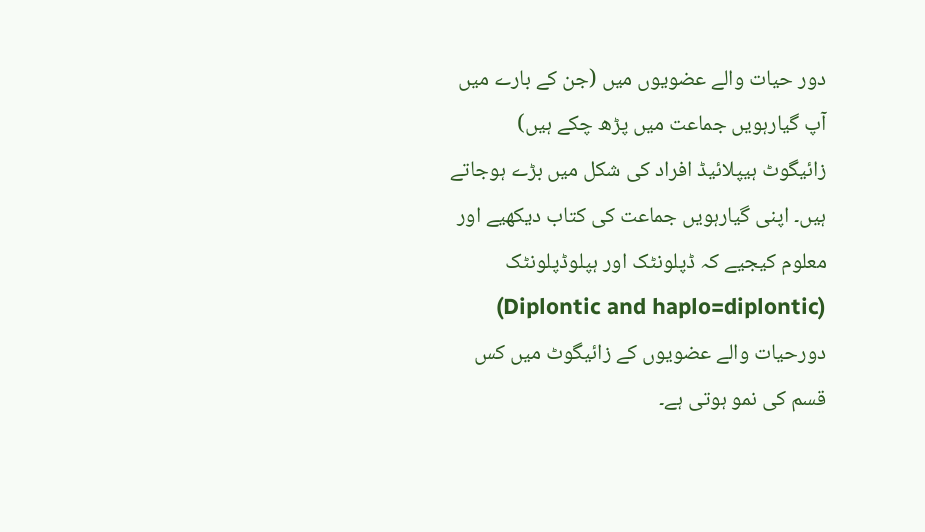دور حیات والے عضویوں میں (جن کے بارے میں آپ گیارہویں جماعت میں پڑھ چکے ہیں) زائیگوٹ ہیپلائیڈ افراد کی شکل میں بڑے ہوجاتے ہیں۔ اپنی گیارہویں جماعت کی کتاب دیکھیے اور معلوم کیجیے کہ ڈپلونٹک اور ہپلوڈپلونٹک (Diplontic and haplo=diplontic) دورحیات والے عضویوں کے زائیگوٹ میں کس قسم کی نمو ہوتی ہے۔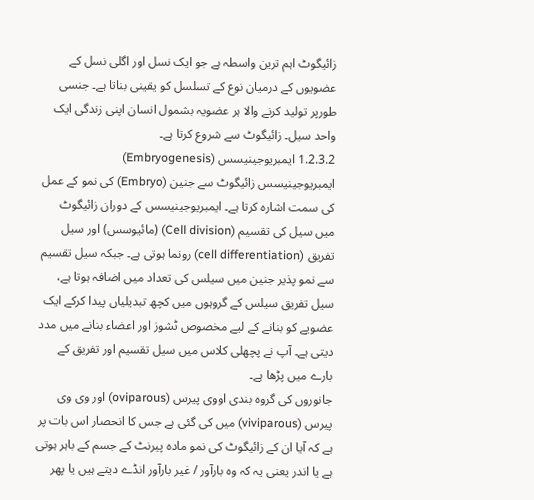زائیگوٹ اہم ترین واسطہ ہے جو ایک نسل اور اگلی نسل کے عضویوں کے درمیان نوع کے تسلسل کو یقینی بناتا ہے۔ جنسی طورپر تولید کرنے والا ہر عضویہ بشمول انسان اپنی زندگی ایک واحد سیل۔ زائیگوٹ سے شروع کرتا ہے۔
1.2.3.2 ایمبریوجینیسس (Embryogenesis)
ایمبریوجینیسس زائیگوٹ سے جنین (Embryo) کی نمو کے عمل کی سمت اشارہ کرتا ہے۔ ایمبریوجینیسس کے دوران زائیگوٹ میں سیل کی تقسیم (Cell division) (مائیوسس) اور سیل تفریق (cell differentiation) رونما ہوتی ہے۔ جبکہ سیل تقسیم سے نمو پذیر جنین میں سیلس کی تعداد میں اضافہ ہوتا ہے، سیل تفریق سیلس کے گروہوں میں کچھ تبدیلیاں پیدا کرکے ایک عضویے کو بنانے کے لیے مخصوص ٹشوز اور اعضاء بنانے میں مدد دیتی ہے۔ آپ نے پچھلی کلاس میں سیل تقسیم اور تفریق کے بارے میں پڑھا ہے۔
جانوروں کی گروہ بندی اووی پیرس (oviparous) اور وی وی پیرس (viviparous) میں کی گئی ہے جس کا انحصار اس بات پر ہے کہ آیا ان کے زائیگوٹ کی نمو مادہ پیرنٹ کے جسم کے باہر ہوتی ہے یا اندر یعنی یہ کہ وہ بارآور / غیر بارآور انڈے دیتے ہیں یا پھر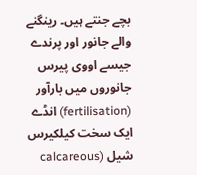بچے جنتے ہیں۔ رینگنے والے جانور اور پرندے جیسے اووی پیرس جانوروں میں بارآور (fertilisation) انڈے ایک سخت کیلکیرس شیل (calcareous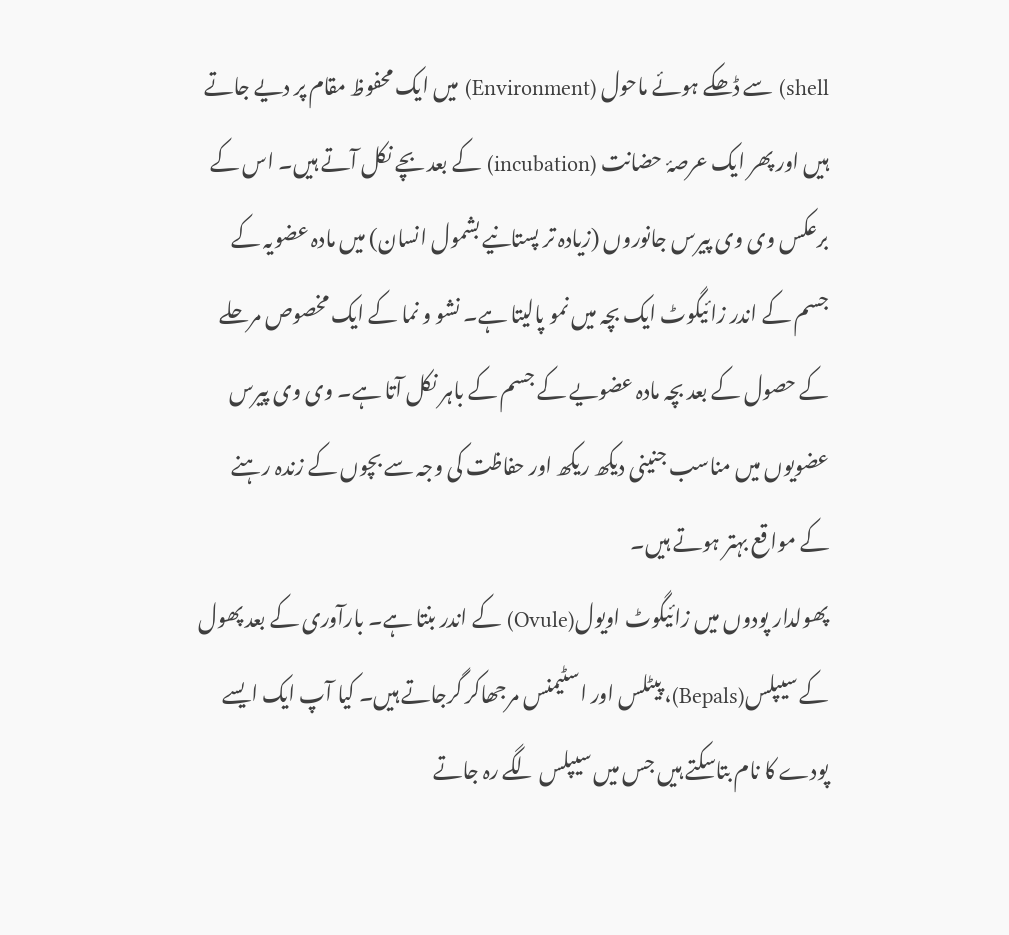shell) سے ڈھکے ہوئے ماحول (Environment) میں ایک محفوظ مقام پر دیے جاتے ہیں اور پھر ایک عرصۂ حضانت (incubation) کے بعد بچے نکل آتے ہیں۔ اس کے برعکس وی وی پیرس جانوروں (زیادہ تر پستانیے بشمول انسان) میں مادہ عضویہ کے جسم کے اندر زائیگوٹ ایک بچہ میں نمو پالیتا ہے۔ نشو و نما کے ایک مخصوص مرحلے کے حصول کے بعد بچہ مادہ عضویے کے جسم کے باہر نکل آتا ہے۔ وی وی پیرس عضویوں میں مناسب جنینی دیکھ ریکھ اور حفاظت کی وجہ سے بچوں کے زندہ رہنے کے مواقع بہتر ہوتے ہیں۔
پھولدار پودوں میں زائیگوٹ اویول(Ovule) کے اندر بنتا ہے۔ بارآوری کے بعد پھول کے سیپلس(Bepals)، پیٹلس اور اسٹیمنس مرجھاکر گرجاتے ہیں۔ کیا آپ ایک ایسے پودے کا نام بتاسکتے ہیں جس میں سیپلس لگے رہ جاتے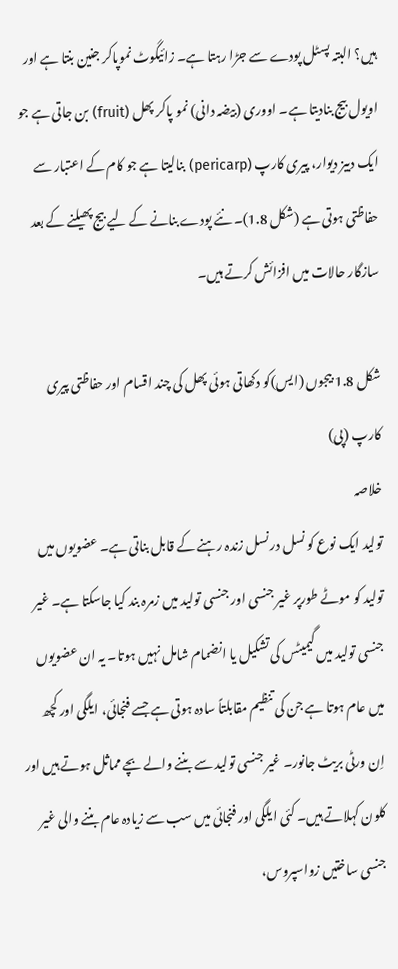ہیں؟ البتہ پسٹل پودے سے جڑا رہتا ہے۔ زائیگوٹ نموپاکر جنین بنتا ہے اور اویول بیج بنادیتا ہے۔ اووری (بیضہ دانی) نمو پاکر پھل (fruit) بن جاتی ہے جو ایک دبیز دیوار، پیری کارپ (pericarp) بنالیتا ہے جو کام کے اعتبار سے حفاظتی ہوتی ہے (شکل 1.8)۔ نئے پودے بنانے کے لیے بیج پھیلنے کے بعد سازگار حالات میں افزائش کرتے ہیں۔

شکل 1.8 بیجوں (ایس)کو دکھاتی ہوئی پھل کی چند اقسام اور حفاظتی پیری کارپ (پی)
خلاصہ
تولید ایک نوع کو نسل در نسل زندہ رہنے کے قابل بناتی ہے۔ عضویوں میں تولید کو موٹے طورپر غیر جنسی اور جنسی تولید میں زمرہ بند کیا جاسکتا ہے۔ غیر جنسی تولید میں گیمیٹس کی تشکیل یا انضمام شامل نہیں ہوتا۔ یہ ان عضویوں میں عام ہوتا ہے جن کی تنظیم مقابلتاً سادہ ہوتی ہے جسے فنجائی، ایلگی اور کچھ اِن ورٹی بریٹ جانور۔ غیر جنسی تولید سے بننے والے بچے مماثل ہوتے ہیں اور کلون کہلاتے ہیں۔ کئی ایلگی اور فنجائی میں سب سے زیادہ عام بننے والی غیر جنسی ساختیں زواسپروس،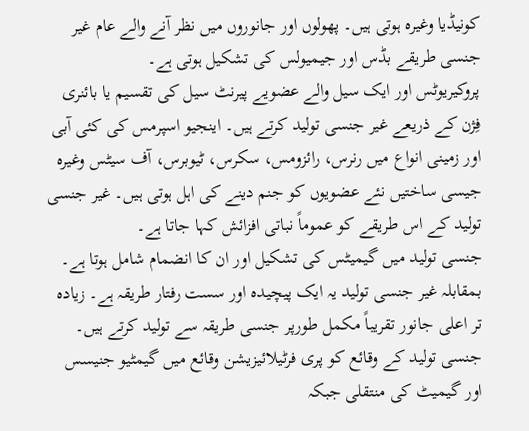کونیڈیا وغیرہ ہوتی ہیں۔ پھولوں اور جانوروں میں نظر آنے والے عام غیر جنسی طریقے بڈس اور جیمیولس کی تشکیل ہوتی ہے۔
پروکیریوٹس اور ایک سیل والے عضویے پیرنٹ سیل کی تقسیم یا بائنری فِژن کے ذریعے غیر جنسی تولید کرتے ہیں۔ اینجیو اسپرمس کی کئی آبی اور زمینی انواع میں رنرس، رائزومس، سکرس، ٹیوبرس، آف سیٹس وغیرہ جیسی ساختیں نئے عضویوں کو جنم دینے کی اہل ہوتی ہیں۔ غیر جنسی تولید کے اس طریقے کو عموماً نباتی افزائش کہا جاتا ہے۔
جنسی تولید میں گیمیٹس کی تشکیل اور ان کا انضمام شامل ہوتا ہے۔ بمقابلہ غیر جنسی تولید یہ ایک پیچیدہ اور سست رفتار طریقہ ہے۔ زیادہ تر اعلی جانور تقریباً مکمل طورپر جنسی طریقہ سے تولید کرتے ہیں۔ جنسی تولید کے وقائع کو پری فرٹیلائیزیشن وقائع میں گیمٹیو جنیسس اور گیمیٹ کی منتقلی جبکہ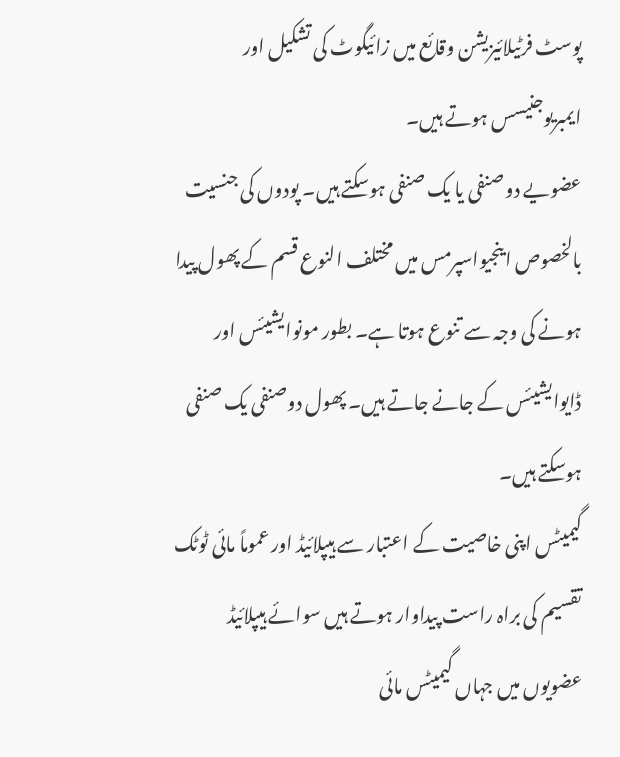پوسٹ فرٹیلائیزیشن وقائع میں زائیگوٹ کی تشکیل اور ایمبریوجنیسس ہوتے ہیں۔
عضویے دو صنفی یا یک صنفی ہوسکتے ہیں۔ پودوں کی جنسیت بالخصوص اینجیواسپرمس میں مختلف النوع قسم کے پھول پیدا ہونے کی وجہ سے تنوع ہوتا ہے۔ بطور مونوایشیئس اور ڈایوایشیئس کے جانے جاتے ہیں۔ پھول دوصنفی یک صنفی ہوسکتے ہیں۔
گیمیٹس اپنی خاصیت کے اعتبار سے ہیپلائیڈ اور عموماً مائی ٹوٹک تقسیم کی براہ راست پیداوار ہوتے ہیں سوائے ہیپلائیڈ عضویوں میں جہاں گیمیٹس مائی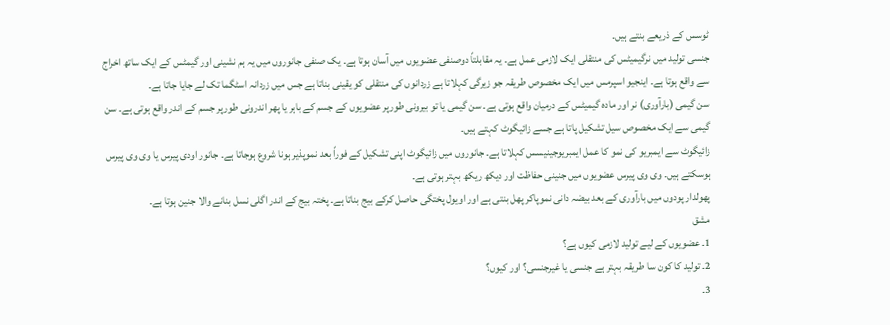ٹوسس کے ذریعے بنتے ہیں۔
جنسی تولید میں نرگیمیٹس کی منتقلی ایک لازمی عمل ہے۔ یہ مقابلتاً دوصنفی عضویوں میں آسان ہوتا ہے۔ یک صنفی جانوروں میں یہ ہم نشینی اور گیمٹس کے ایک ساتھ اخراج سے واقع ہوتا ہے۔ اینجیو اسپرمس میں ایک مخصوص طریقہ جو زیرگی کہلاتا ہے زردانوں کی منتقلی کو یقینی بناتا ہے جس میں زردانہ اسٹگما تک لے جایا جاتا ہے۔
سن گیمی (بارآوری) نر اور مادہ گیمیٹس کے درمیان واقع ہوتی ہے۔ سن گیمی یا تو بیرونی طورپر عضویوں کے جسم کے باہر یا پھر اندرونی طورپر جسم کے اندر واقع ہوتی ہے۔ سن گیمی سے ایک مخصوص سیل تشکیل پاتا ہے جسے زائیگوٹ کہتے ہیں۔
زائیگوٹ سے ایمبریو کی نمو کا عمل ایمبریوجینیسس کہلاتا ہے۔ جانوروں میں زائیگوٹ اپنی تشکیل کے فوراً بعد نموپذیر ہونا شروع ہوجاتا ہے۔ جانور اودی پیرس یا وی وی پیرس ہوسکتے ہیں۔ وی وی پیرس عضویوں میں جنینی حفاظت اور دیکھ ریکھ بہتر ہوتی ہے۔
پھولدار پودوں میں بارآوری کے بعد بیضہ دانی نموپاکر پھل بنتی ہے اور اویول پختگی حاصل کرکے بیج بناتا ہے۔ پختہ بیج کے اندر اگلی نسل بنانے والا جنین ہوتا ہے۔
مشق
1۔ عضویوں کے لیے تولید لازمی کیوں ہے؟
2۔ تولید کا کون سا طریقہ بہتر ہے جنسی یا غیرجنسی؟ اور کیوں؟
3۔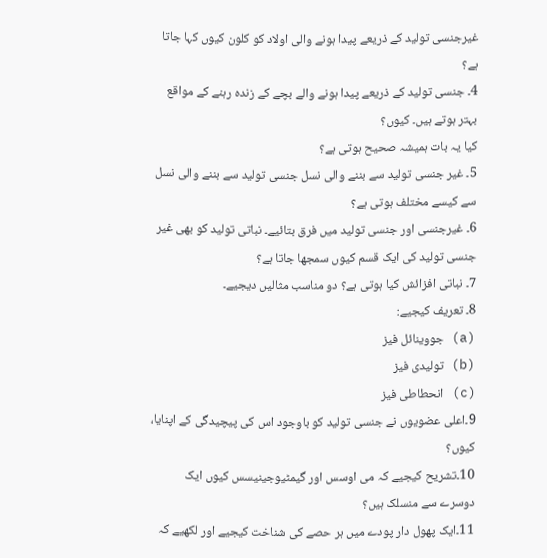غیرجنسی تولید کے ذریعے پیدا ہونے والی اولاد کو کلون کیوں کہا جاتا ہے؟
4۔ جنسی تولید کے ذریعے پیدا ہونے والے بچے کے زندہ رہنے کے مواقع بہتر ہوتے ہیں۔ کیوں؟
کیا یہ بات ہمیشہ صحیح ہوتی ہے؟
5۔ غیر جنسی تولید سے بننے والی نسل جنسی تولید سے بننے والی نسل سے کیسے مختلف ہوتی ہے؟
6۔ غیرجنسی اور جنسی تولید میں فرق بتائیے۔ نباتی تولید کو بھی غیر جنسی تولید کی ایک قسم کیوں سمجھا جاتا ہے؟
7۔ نباتی افزائش کیا ہوتی ہے؟ دو مناسب مثالیں دیجیے۔
8۔ تعریف کیجیے:
(a) جووینائل فیز
(b) تولیدی فیز
(c) انحطاطی فیز
9۔اعلی عضویوں نے جنسی تولید کو باوجود اس کی پیچیدگی کے اپنایا، کیوں؟
10۔تشریح کیجیے کہ می اوسس اور گیمٹیوجینیسس کیوں ایک دوسرے سے منسلک ہیں؟
11۔ایک پھول دار پودے میں ہر حصے کی شناخت کیجیے اور لکھیے کہ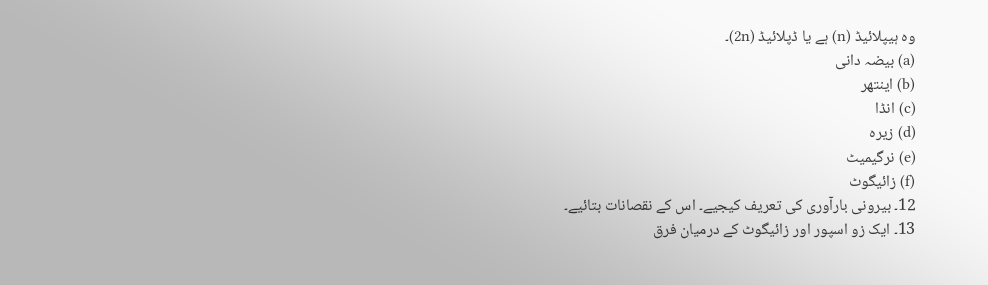وہ ہیپلائیڈ (n) ہے یا ڈپلائیڈ (2n)۔
(a) بیضہ دانی
(b) اینتھر
(c) انڈا
(d) زیرہ
(e) نرگیمیٹ
(f) زائیگوٹ
12۔ بیرونی بارآوری کی تعریف کیجیے۔ اس کے نقصانات بتائیے۔
13۔ ایک زو اسپور اور زائیگوٹ کے درمیان فرق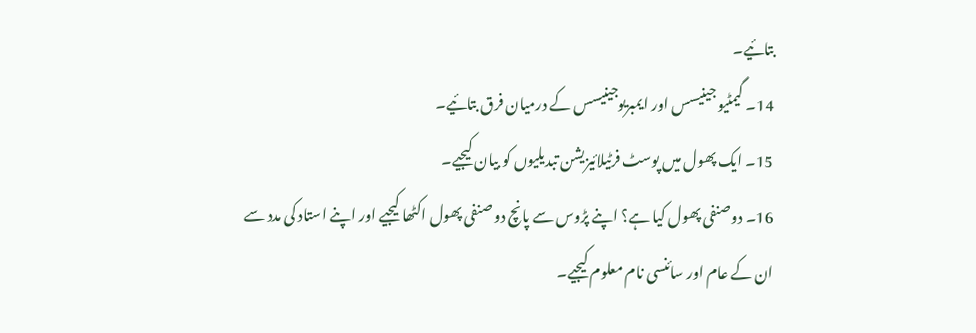بتائیے۔
14۔ گیمٹیو جینیسس اور ایمبریوجینیسس کے درمیان فرق بتائیے۔
15۔ ایک پھول میں پوسٹ فرٹیلائیزیشن تبدیلیوں کو بیان کیجیے۔
16۔ دوصنفی پھول کیا ہے؟ اپنے پڑوس سے پانچ دو صنفی پھول اکٹھا کیجیے اور اپنے استاد کی مدد سے ان کے عام اور سائنسی نام معلوم کیجیے۔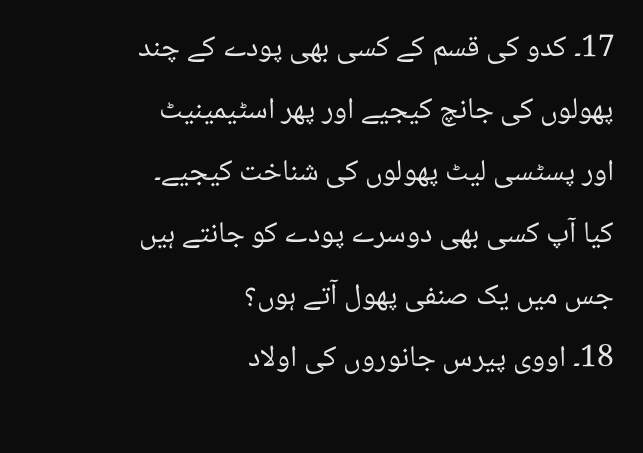17۔ کدو کی قسم کے کسی بھی پودے کے چند پھولوں کی جانچ کیجیے اور پھر اسٹیمینیٹ اور پسٹسی لیٹ پھولوں کی شناخت کیجیے۔ کیا آپ کسی بھی دوسرے پودے کو جانتے ہیں جس میں یک صنفی پھول آتے ہوں؟
18۔ اووی پیرس جانوروں کی اولاد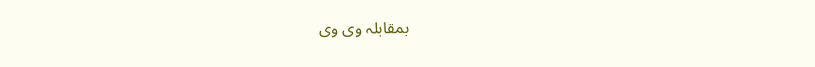بمقابلہ وی وی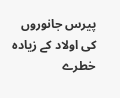پیرس جانوروں کی اولاد کے زیادہ خطرے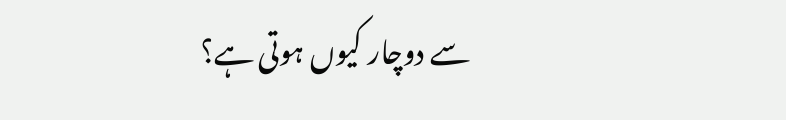سے دوچار کیوں ہوتی ہے؟